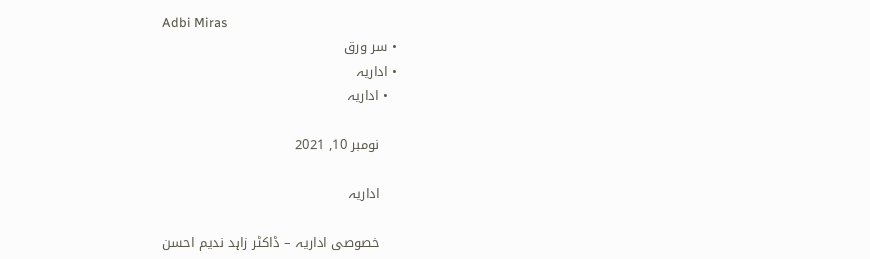Adbi Miras
  • سر ورق
  • اداریہ
    • اداریہ

      نومبر 10, 2021

      اداریہ

      خصوصی اداریہ – ڈاکٹر زاہد ندیم احسن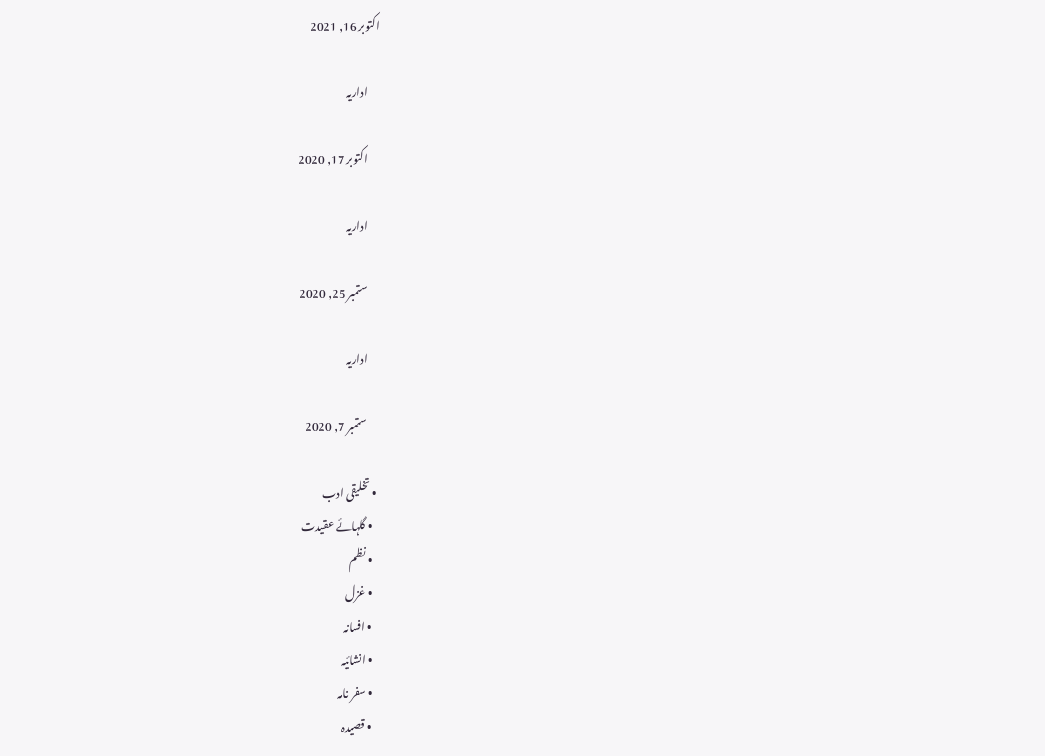اکتوبر 16, 2021

      اداریہ

      اکتوبر 17, 2020

      اداریہ

      ستمبر 25, 2020

      اداریہ

      ستمبر 7, 2020

  • تخلیقی ادب
    • گلہائے عقیدت
    • نظم
    • غزل
    • افسانہ
    • انشائیہ
    • سفر نامہ
    • قصیدہ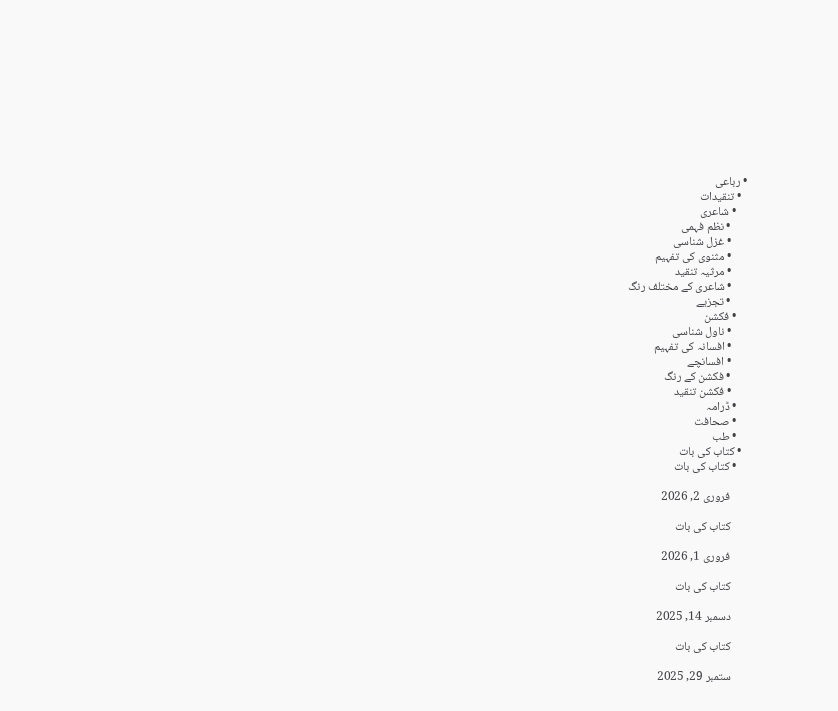• رباعی
  • تنقیدات
    • شاعری
      • نظم فہمی
      • غزل شناسی
      • مثنوی کی تفہیم
      • مرثیہ تنقید
      • شاعری کے مختلف رنگ
      • تجزیے
    • فکشن
      • ناول شناسی
      • افسانہ کی تفہیم
      • افسانچے
      • فکشن کے رنگ
      • فکشن تنقید
    • ڈرامہ
    • صحافت
    • طب
  • کتاب کی بات
    • کتاب کی بات

      فروری 2, 2026

      کتاب کی بات

      فروری 1, 2026

      کتاب کی بات

      دسمبر 14, 2025

      کتاب کی بات

      ستمبر 29, 2025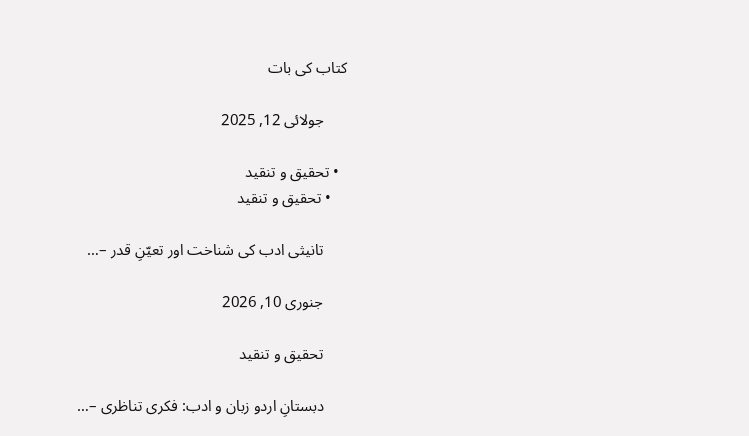کتاب کی بات

      جولائی 12, 2025

  • تحقیق و تنقید
    • تحقیق و تنقید

      تانیثی ادب کی شناخت اور تعیّنِ قدر –…

      جنوری 10, 2026

      تحقیق و تنقید

      دبستانِ اردو زبان و ادب: فکری تناظری –…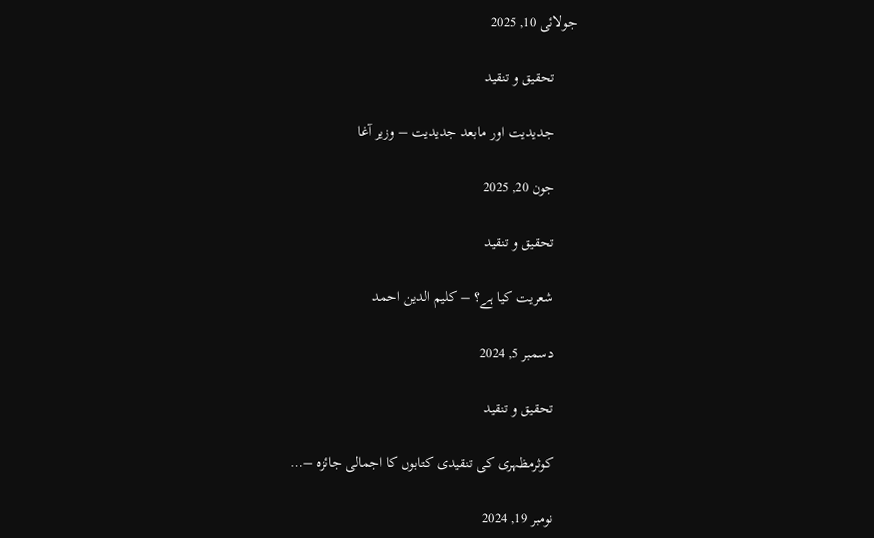جولائی 10, 2025

      تحقیق و تنقید

      جدیدیت اور مابعد جدیدیت – وزیر آغا

      جون 20, 2025

      تحقیق و تنقید

      شعریت کیا ہے؟ – کلیم الدین احمد

      دسمبر 5, 2024

      تحقیق و تنقید

      کوثرمظہری کی تنقیدی کتابوں کا اجمالی جائزہ –…

      نومبر 19, 2024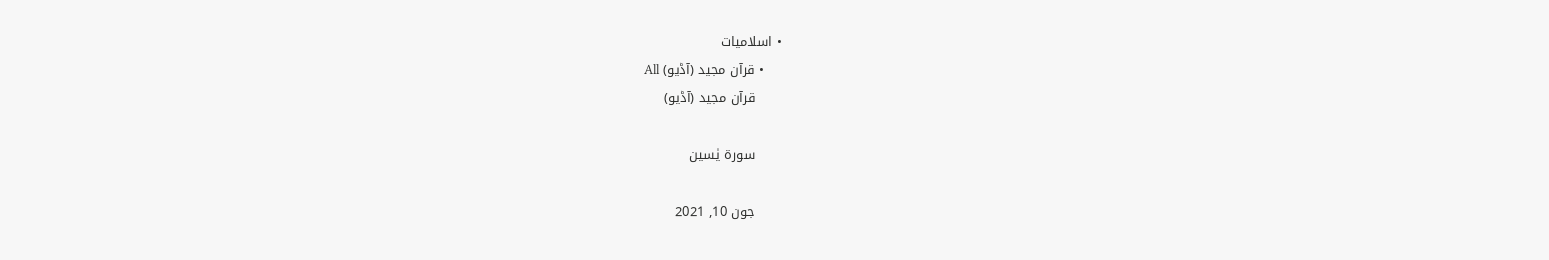• اسلامیات
    • قرآن مجید (آڈیو) All
      قرآن مجید (آڈیو)

      سورۃ یٰسین

      جون 10, 2021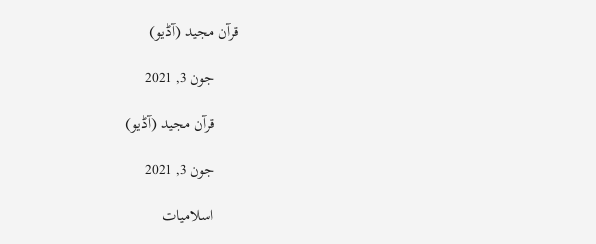قرآن مجید (آڈیو)

      جون 3, 2021

      قرآن مجید (آڈیو)

      جون 3, 2021

      اسلامیات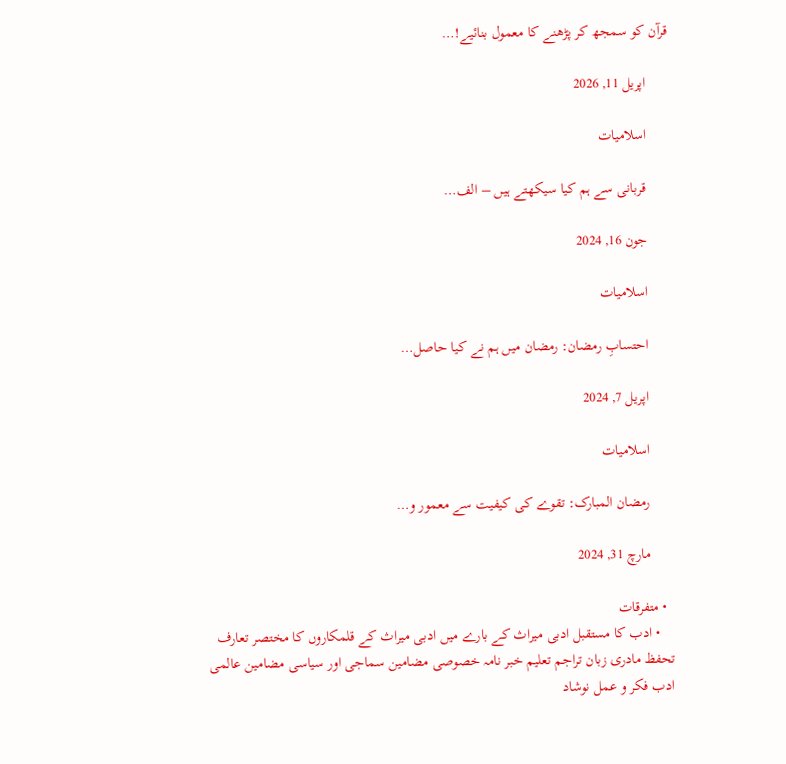قرآن کو سمجھ کر پڑھنے کا معمول بنائیے!…

      اپریل 11, 2026

      اسلامیات

      قربانی سے ہم کیا سیکھتے ہیں – الف…

      جون 16, 2024

      اسلامیات

      احتسابِ رمضان: رمضان میں ہم نے کیا حاصل…

      اپریل 7, 2024

      اسلامیات

      رمضان المبارک: تقوے کی کیفیت سے معمور و…

      مارچ 31, 2024

  • متفرقات
    • ادب کا مستقبل ادبی میراث کے بارے میں ادبی میراث کے قلمکاروں کا مختصر تعارف تحفظ مادری زبان تراجم تعلیم خبر نامہ خصوصی مضامین سماجی اور سیاسی مضامین عالمی ادب فکر و عمل نوشاد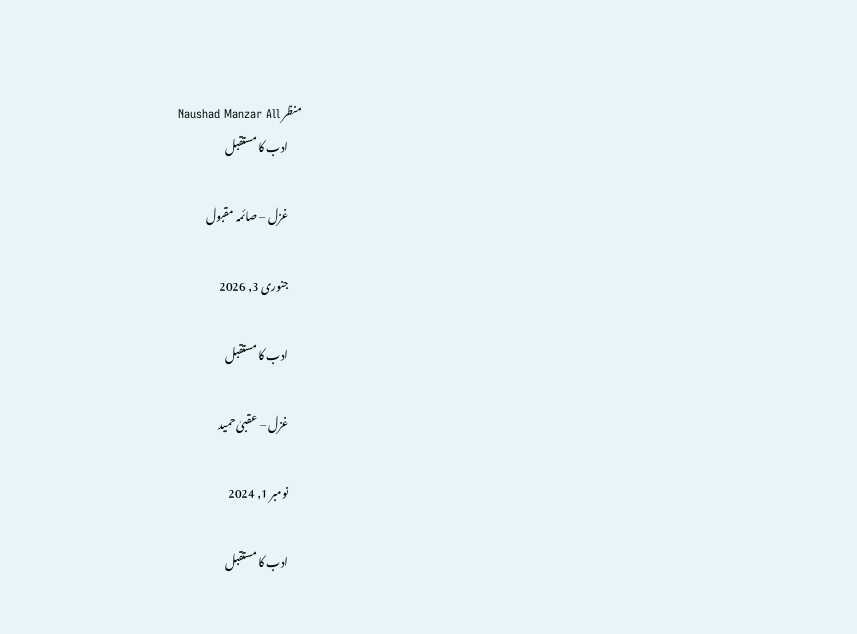منظر Naushad Manzar All
      ادب کا مستقبل

      غزل – صائمہ مقبول

      جنوری 3, 2026

      ادب کا مستقبل

      غزل – عقبیٰ حمید

      نومبر 1, 2024

      ادب کا مستقبل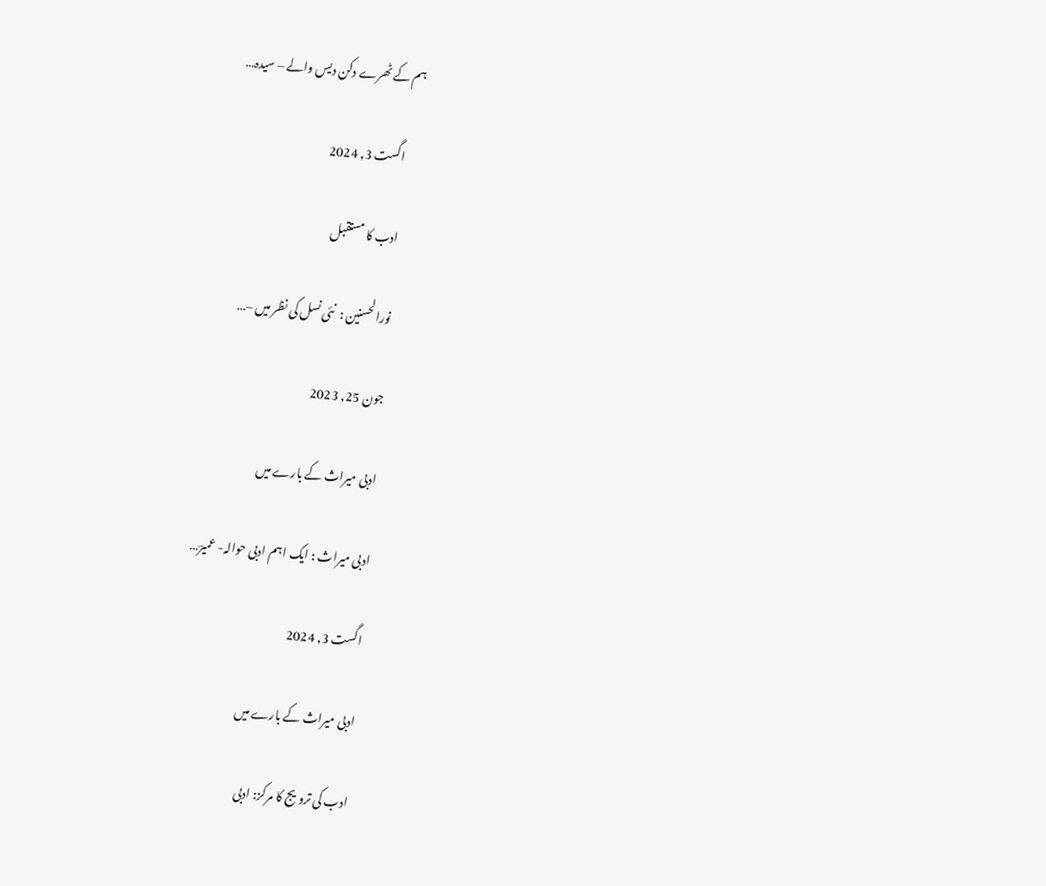ہم کے ٹھرے دکن دیس والے – سیدہ…

      اگست 3, 2024

      ادب کا مستقبل

      نورالحسنین :  نئی نسل کی نظر میں –…

      جون 25, 2023

      ادبی میراث کے بارے میں

      ادبی میراث : ایک اہم ادبی حوالہ- عمیرؔ…

      اگست 3, 2024

      ادبی میراث کے بارے میں

      ادب کی ترویج کا مرکز: ادبی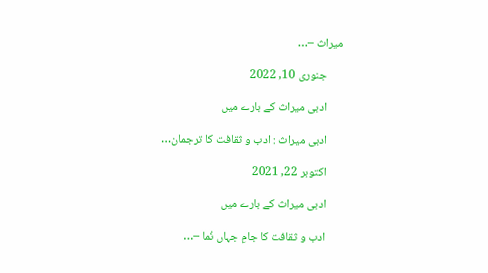میراث –…

      جنوری 10, 2022

      ادبی میراث کے بارے میں

      ادبی میراث : ادب و ثقافت کا ترجمان…

      اکتوبر 22, 2021

      ادبی میراث کے بارے میں

      ادب و ثقافت کا جامِ جہاں نُما –…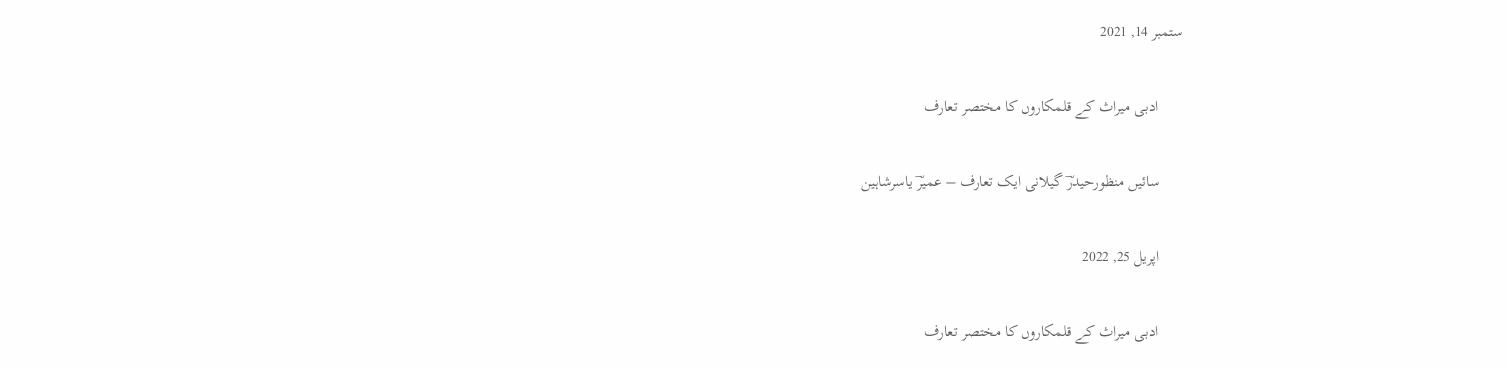ستمبر 14, 2021

      ادبی میراث کے قلمکاروں کا مختصر تعارف

      سائیں منظورحیدرؔ گیلانی ایک تعارف – عمیرؔ یاسرشاہین

      اپریل 25, 2022

      ادبی میراث کے قلمکاروں کا مختصر تعارف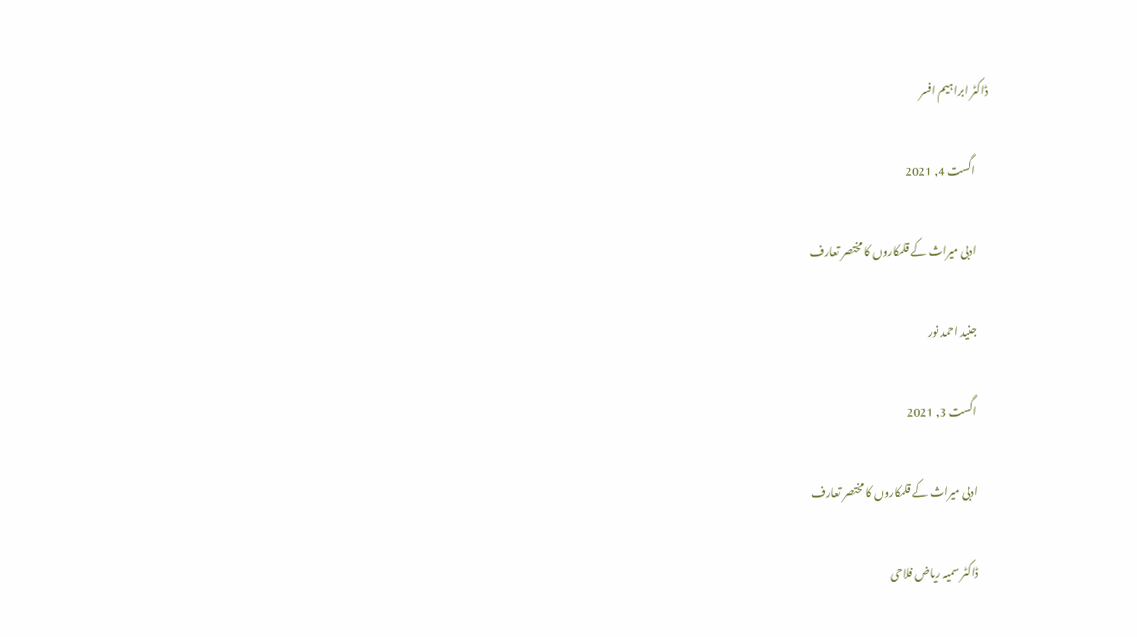ڈاکٹر ابراہیم افسر

      اگست 4, 2021

      ادبی میراث کے قلمکاروں کا مختصر تعارف

      جنید احمد نور

      اگست 3, 2021

      ادبی میراث کے قلمکاروں کا مختصر تعارف

      ڈاکٹر سمیہ ریاض فلاحی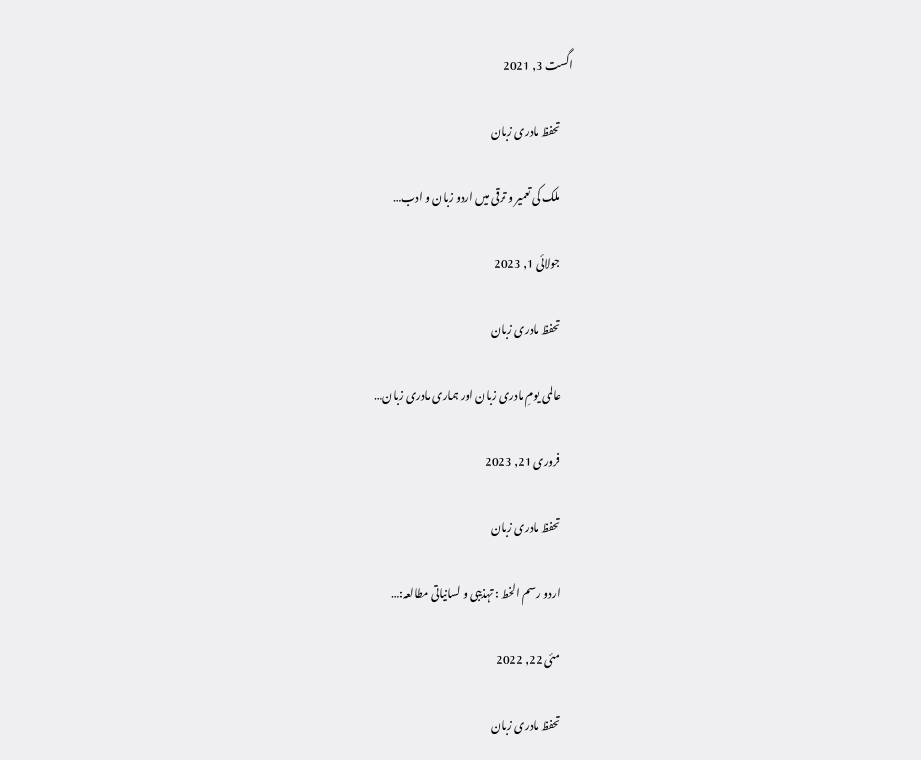اگست 3, 2021

      تحفظ مادری زبان

      ملک کی تعمیر و ترقی میں اردو زبان و ادب…

      جولائی 1, 2023

      تحفظ مادری زبان

      عالمی یومِ مادری زبان اور ہماری مادری زبان…

      فروری 21, 2023

      تحفظ مادری زبان

      اردو رسم الخط : تہذیبی و لسانیاتی مطالعہ:…

      مئی 22, 2022

      تحفظ مادری زبان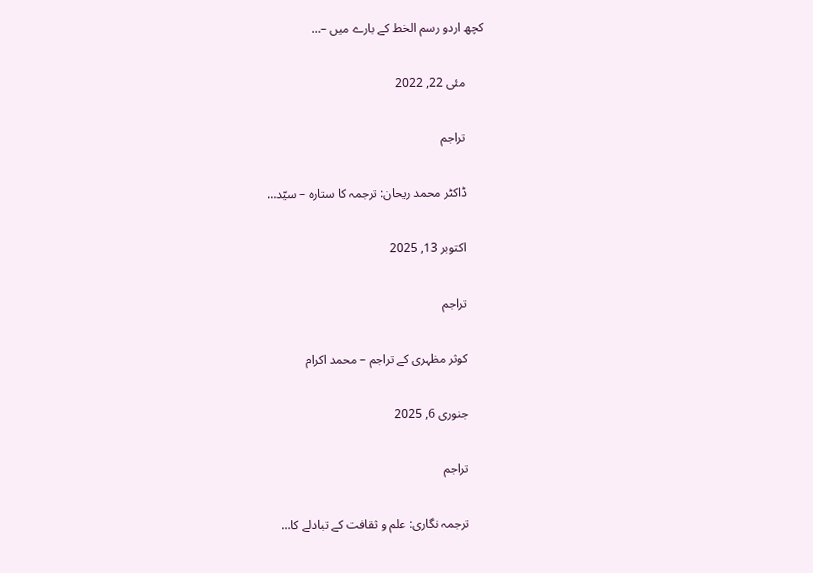کچھ اردو رسم الخط کے بارے میں –…

      مئی 22, 2022

      تراجم

      ڈاکٹر محمد ریحان: ترجمہ کا ستارہ – سیّد…

      اکتوبر 13, 2025

      تراجم

      کوثر مظہری کے تراجم – محمد اکرام

      جنوری 6, 2025

      تراجم

      ترجمہ نگاری: علم و ثقافت کے تبادلے کا…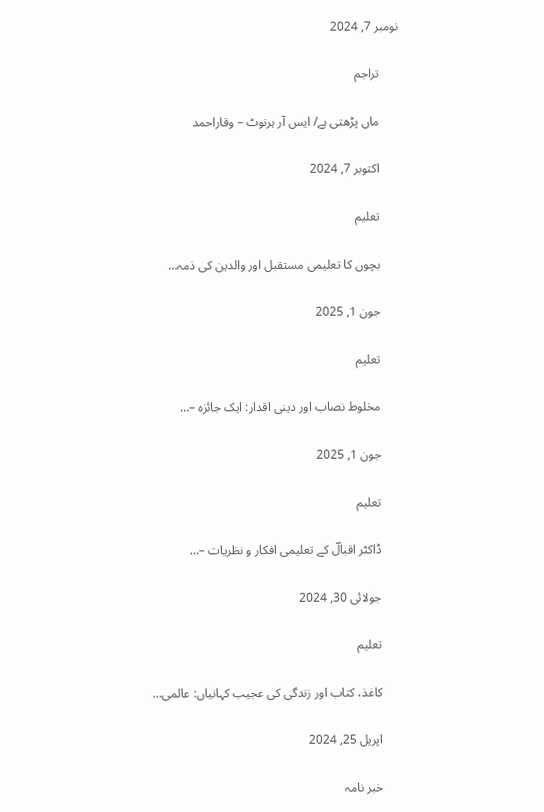نومبر 7, 2024

      تراجم

      ماں پڑھتی ہے/ ایس آر ہرنوٹ – وقاراحمد

      اکتوبر 7, 2024

      تعلیم

      بچوں کا تعلیمی مستقبل اور والدین کی ذمہ…

      جون 1, 2025

      تعلیم

      مخلوط نصاب اور دینی اقدار: ایک جائزہ –…

      جون 1, 2025

      تعلیم

      ڈاکٹر اقبالؔ کے تعلیمی افکار و نظریات –…

      جولائی 30, 2024

      تعلیم

      کاغذ، کتاب اور زندگی کی عجیب کہانیاں: عالمی…

      اپریل 25, 2024

      خبر نامہ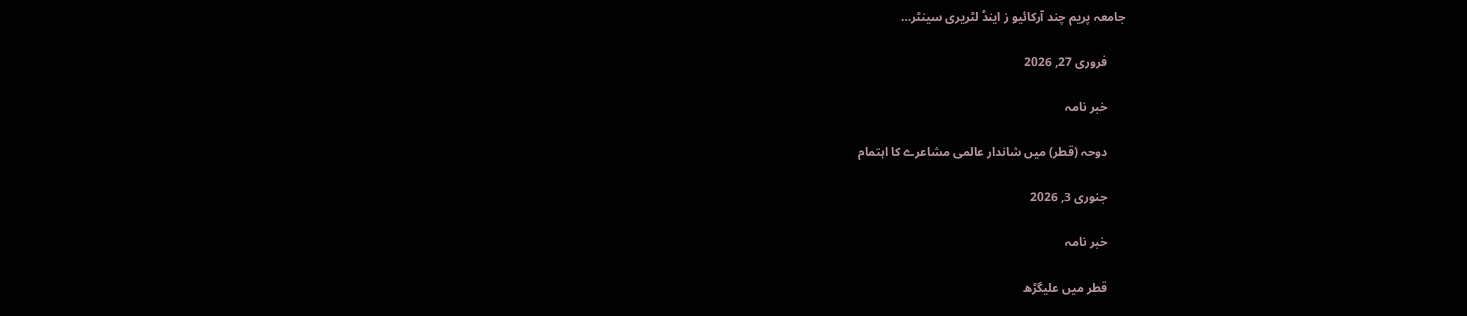جامعہ پریم چند آرکائیو ز اینڈ لٹریری سینٹر…

      فروری 27, 2026

      خبر نامہ

      دوحہ (قطر) میں شاندار عالمی مشاعرے کا اہتمام

      جنوری 3, 2026

      خبر نامہ

      قطر میں علیگڑھ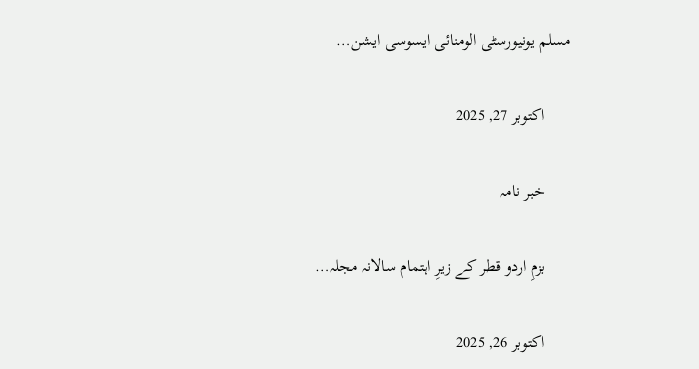مسلم یونیورسٹی الومنائی ایسوسی ایشن…

      اکتوبر 27, 2025

      خبر نامہ

      بزمِ اردو قطر کے زیرِ اہتمام سالانہ مجلہ…

      اکتوبر 26, 2025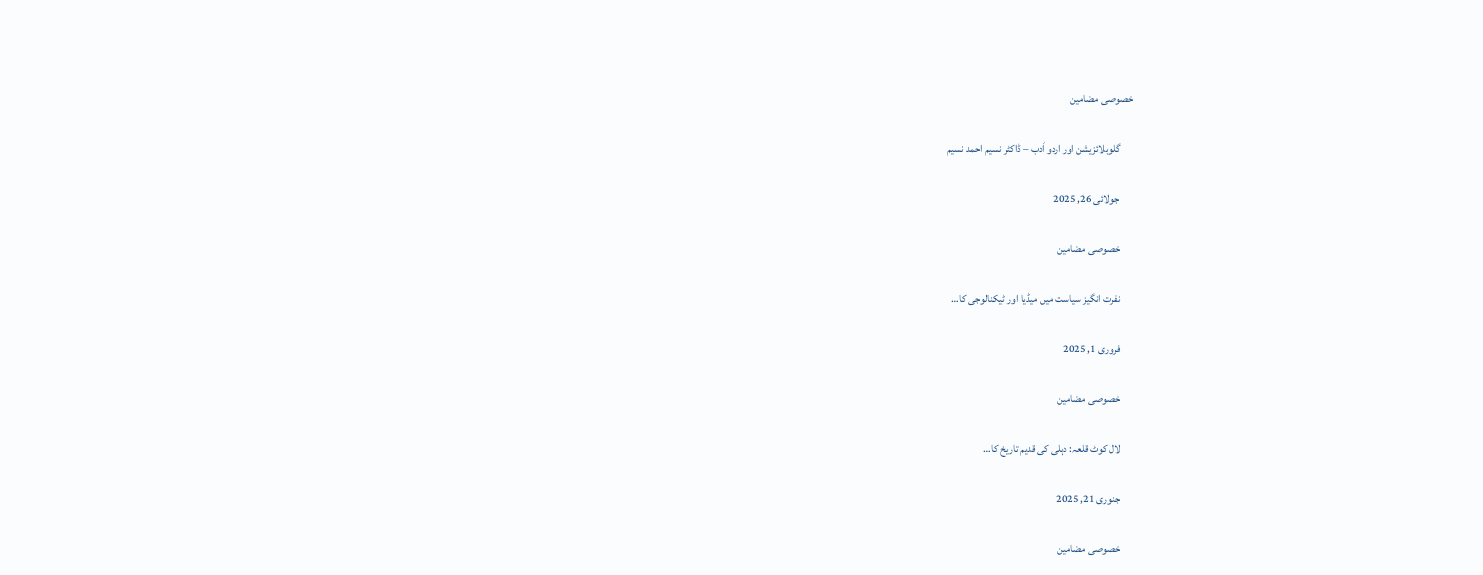خصوصی مضامین

      گلوبلائزیشن اور اردو اَدب – ڈاکٹر نسیم احمد نسیم

      جولائی 26, 2025

      خصوصی مضامین

      نفرت انگیز سیاست میں میڈیا اور ٹیکنالوجی کا…

      فروری 1, 2025

      خصوصی مضامین

      لال کوٹ قلعہ: دہلی کی قدیم تاریخ کا…

      جنوری 21, 2025

      خصوصی مضامین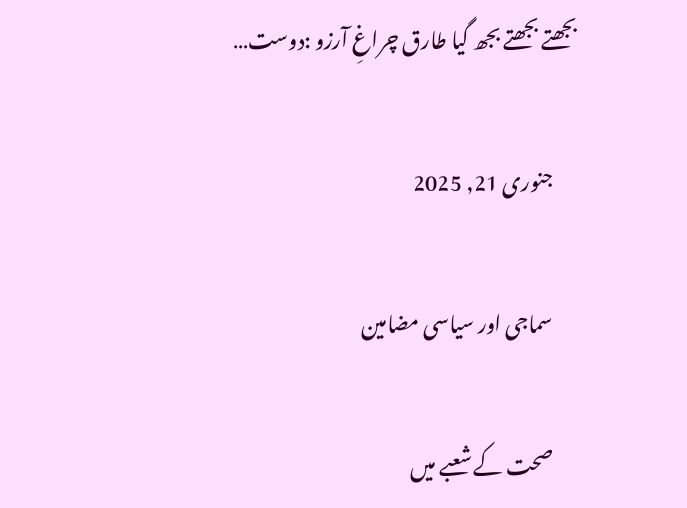بجھتے بجھتے بجھ گیا طارق چراغِ آرزو :دوست…

      جنوری 21, 2025

      سماجی اور سیاسی مضامین

      صحت کے شعبے میں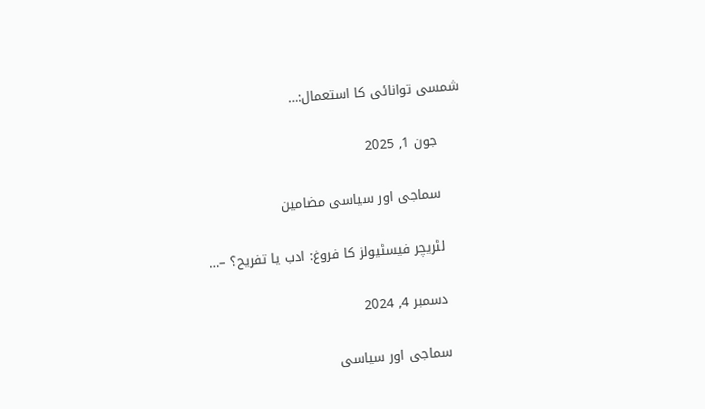شمسی توانائی کا استعمال:…

      جون 1, 2025

      سماجی اور سیاسی مضامین

      لٹریچر فیسٹیولز کا فروغ: ادب یا تفریح؟ –…

      دسمبر 4, 2024

      سماجی اور سیاسی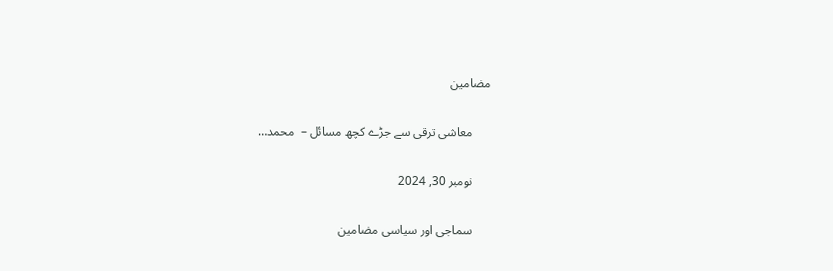مضامین

      معاشی ترقی سے جڑے کچھ مسائل –  محمد…

      نومبر 30, 2024

      سماجی اور سیاسی مضامین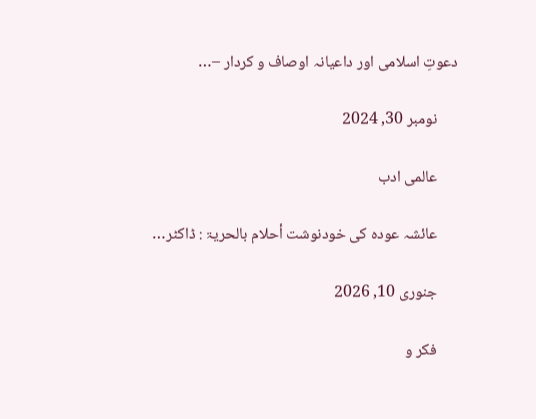دعوتِ اسلامی اور داعیانہ اوصاف و کردار –…

      نومبر 30, 2024

      عالمی ادب

      عائشہ عودہ کی خودنوشت أحلام بالحریۃ : ڈاکٹر…

      جنوری 10, 2026

      فکر و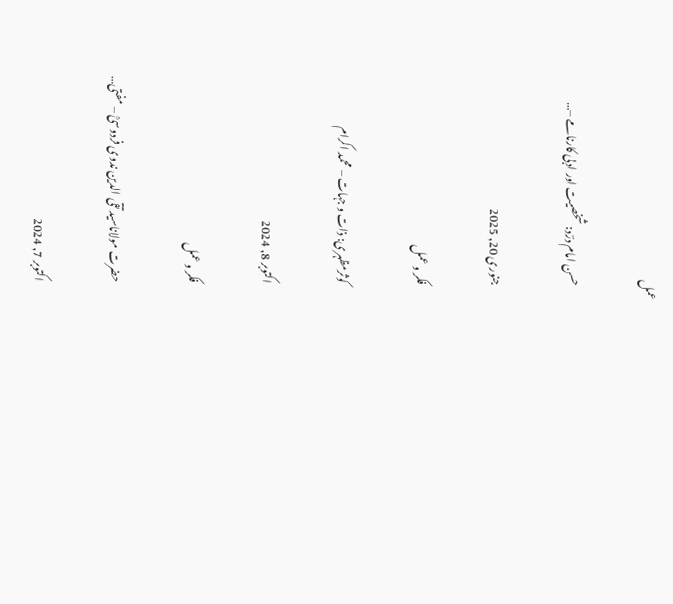عمل

      حسن امام درؔد: شخصیت اور ادبی کارنامے –…

      جنوری 20, 2025

      فکر و عمل

      کوثرمظہری: ذات و جہات – محمد اکرام

      اکتوبر 8, 2024

      فکر و عمل

      حضرت مولاناسید تقی الدین ندوی فردوسیؒ – مفتی…

      اکتوبر 7, 2024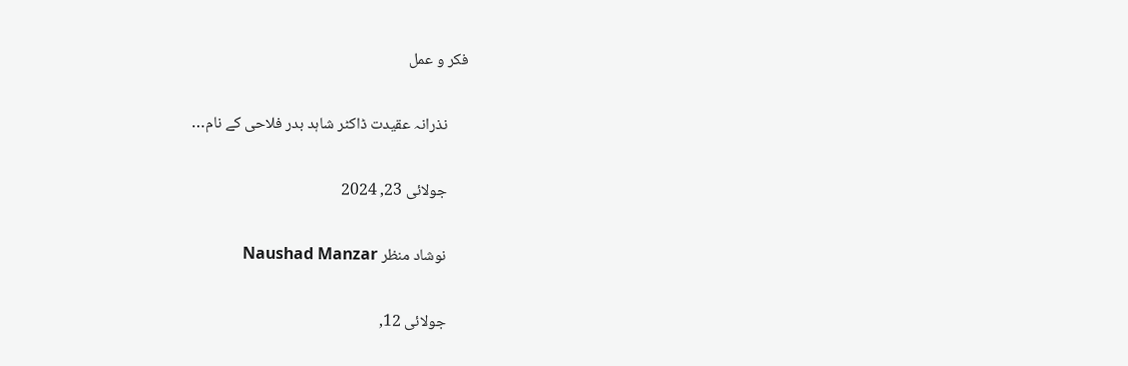فکر و عمل

      نذرانہ عقیدت ڈاکٹر شاہد بدر فلاحی کے نام…

      جولائی 23, 2024

      نوشاد منظر Naushad Manzar

      جولائی 12,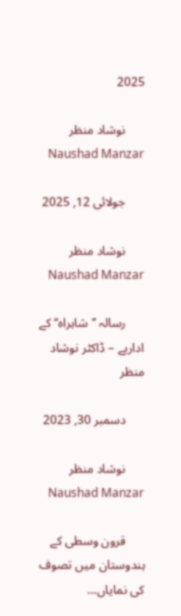2025

      نوشاد منظر Naushad Manzar

      جولائی 12, 2025

      نوشاد منظر Naushad Manzar

      رسالہ ’’شاہراہ‘‘ کے اداریے – ڈاکٹر نوشاد منظر

      دسمبر 30, 2023

      نوشاد منظر Naushad Manzar

      قرون وسطی کے ہندوستان میں تصوف کی نمایاں…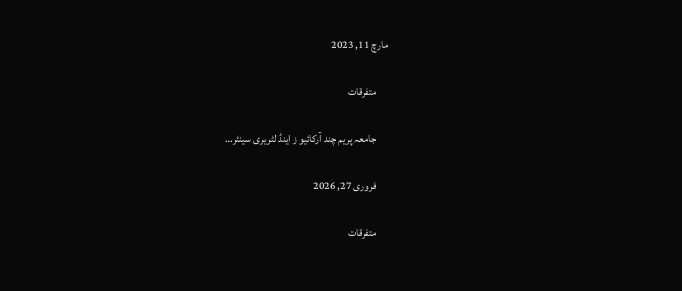مارچ 11, 2023

      متفرقات

      جامعہ پریم چند آرکائیو ز اینڈ لٹریری سینٹر…

      فروری 27, 2026

      متفرقات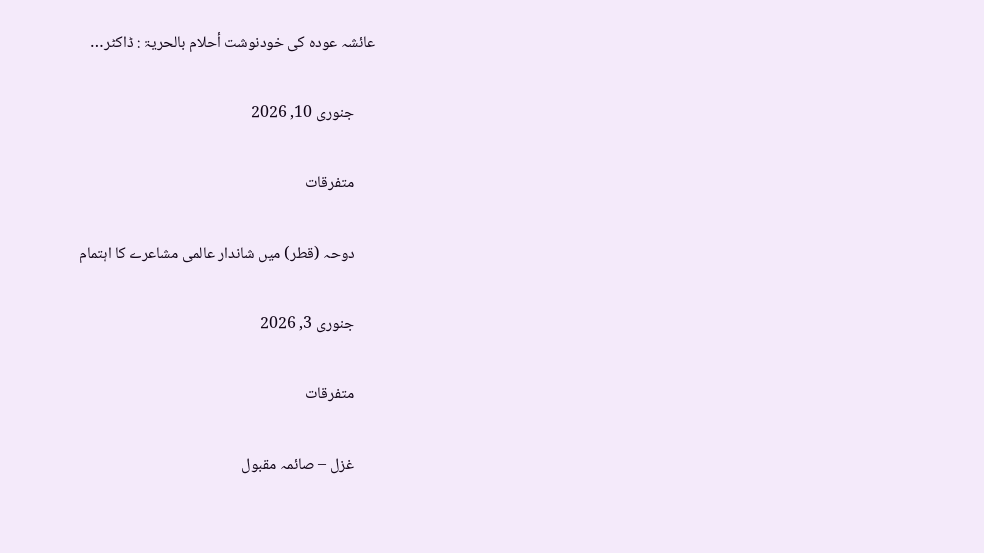عائشہ عودہ کی خودنوشت أحلام بالحریۃ : ڈاکٹر…

      جنوری 10, 2026

      متفرقات

      دوحہ (قطر) میں شاندار عالمی مشاعرے کا اہتمام

      جنوری 3, 2026

      متفرقات

      غزل – صائمہ مقبول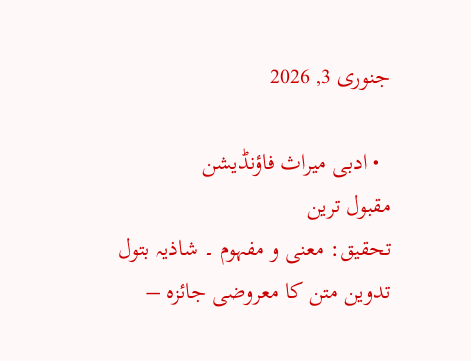جنوری 3, 2026

  • ادبی میراث فاؤنڈیشن
مقبول ترین
تحقیق: معنی و مفہوم ۔ شاذیہ بتول
تدوین متن کا معروضی جائزہ –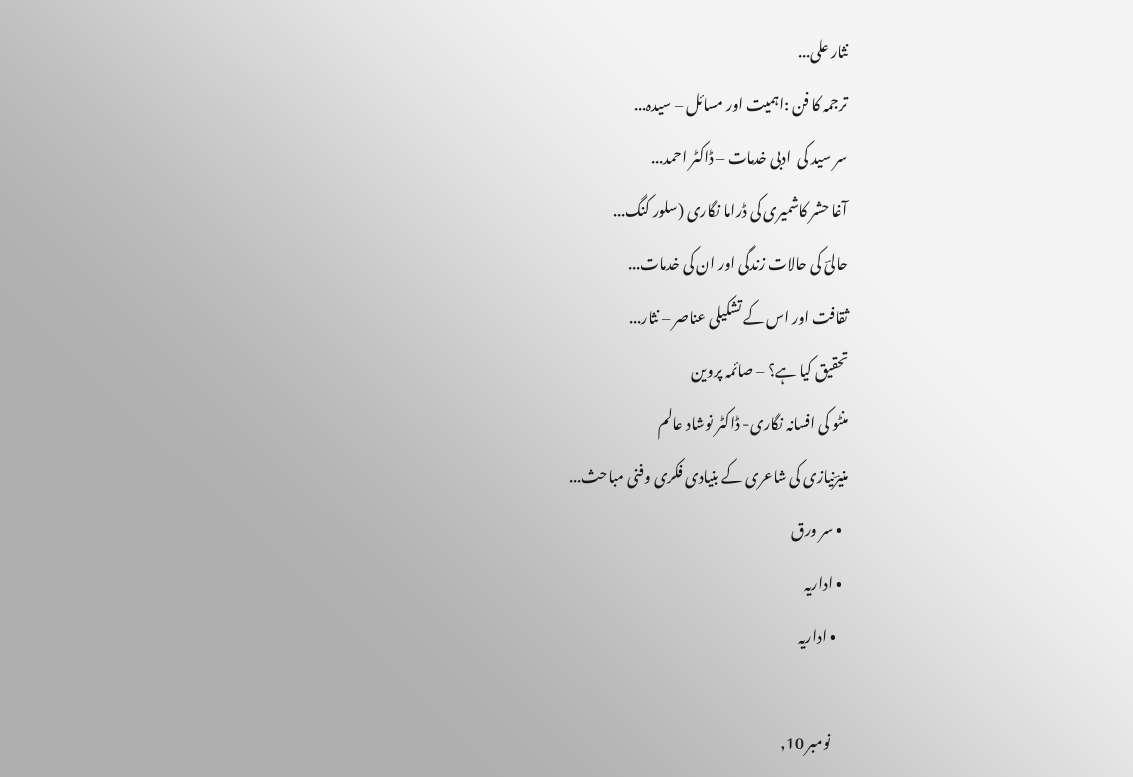نثار علی...
ترجمہ کا فن :اہمیت اور مسائل – سیدہ...
سر سید کی  ادبی خدمات – ڈاکٹر احمد...
آغا حشر کاشمیری کی ڈراما نگاری (سلور کنگ...
حالیؔ کی حالات زندگی اور ان کی خدمات...
ثقافت اور اس کے تشکیلی عناصر – نثار...
تحقیق کیا ہے؟ – صائمہ پروین
منٹو کی افسانہ نگاری- ڈاکٹر نوشاد عالم
منیرؔنیازی کی شاعری کے بنیادی فکری وفنی مباحث...
  • سر ورق
  • اداریہ
    • اداریہ

      نومبر 10,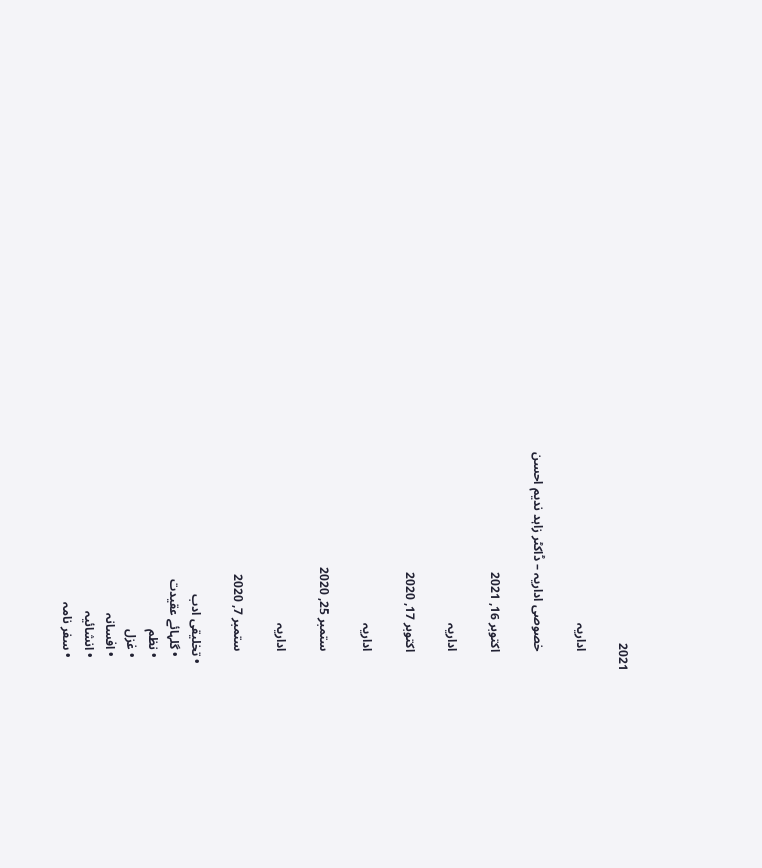2021

      اداریہ

      خصوصی اداریہ – ڈاکٹر زاہد ندیم احسن

      اکتوبر 16, 2021

      اداریہ

      اکتوبر 17, 2020

      اداریہ

      ستمبر 25, 2020

      اداریہ

      ستمبر 7, 2020

  • تخلیقی ادب
    • گلہائے عقیدت
    • نظم
    • غزل
    • افسانہ
    • انشائیہ
    • سفر نامہ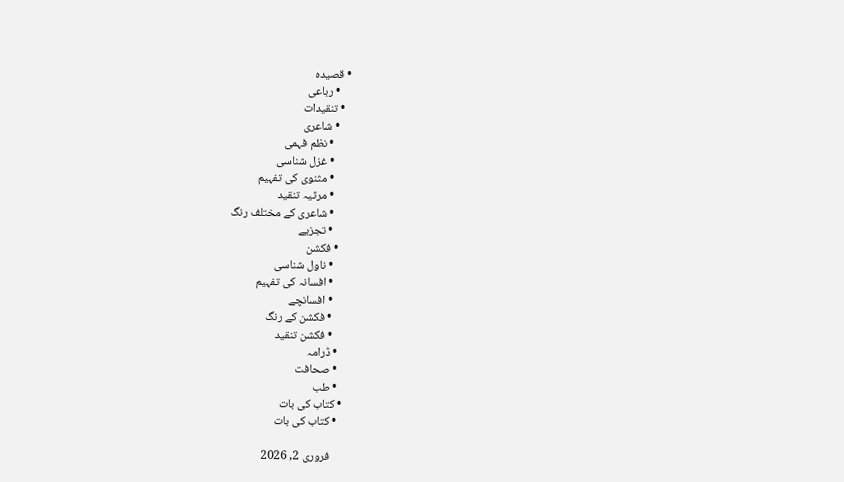• قصیدہ
    • رباعی
  • تنقیدات
    • شاعری
      • نظم فہمی
      • غزل شناسی
      • مثنوی کی تفہیم
      • مرثیہ تنقید
      • شاعری کے مختلف رنگ
      • تجزیے
    • فکشن
      • ناول شناسی
      • افسانہ کی تفہیم
      • افسانچے
      • فکشن کے رنگ
      • فکشن تنقید
    • ڈرامہ
    • صحافت
    • طب
  • کتاب کی بات
    • کتاب کی بات

      فروری 2, 2026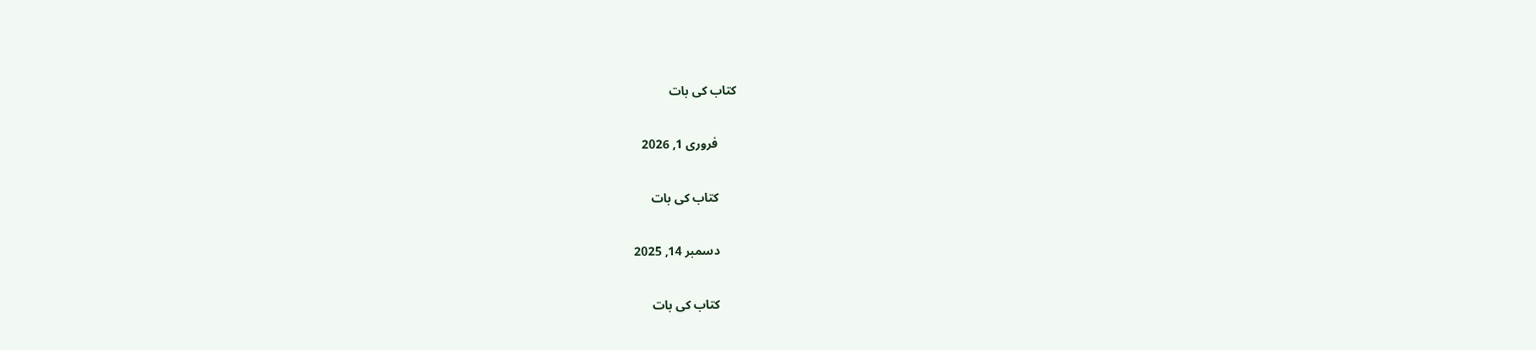کتاب کی بات

      فروری 1, 2026

      کتاب کی بات

      دسمبر 14, 2025

      کتاب کی بات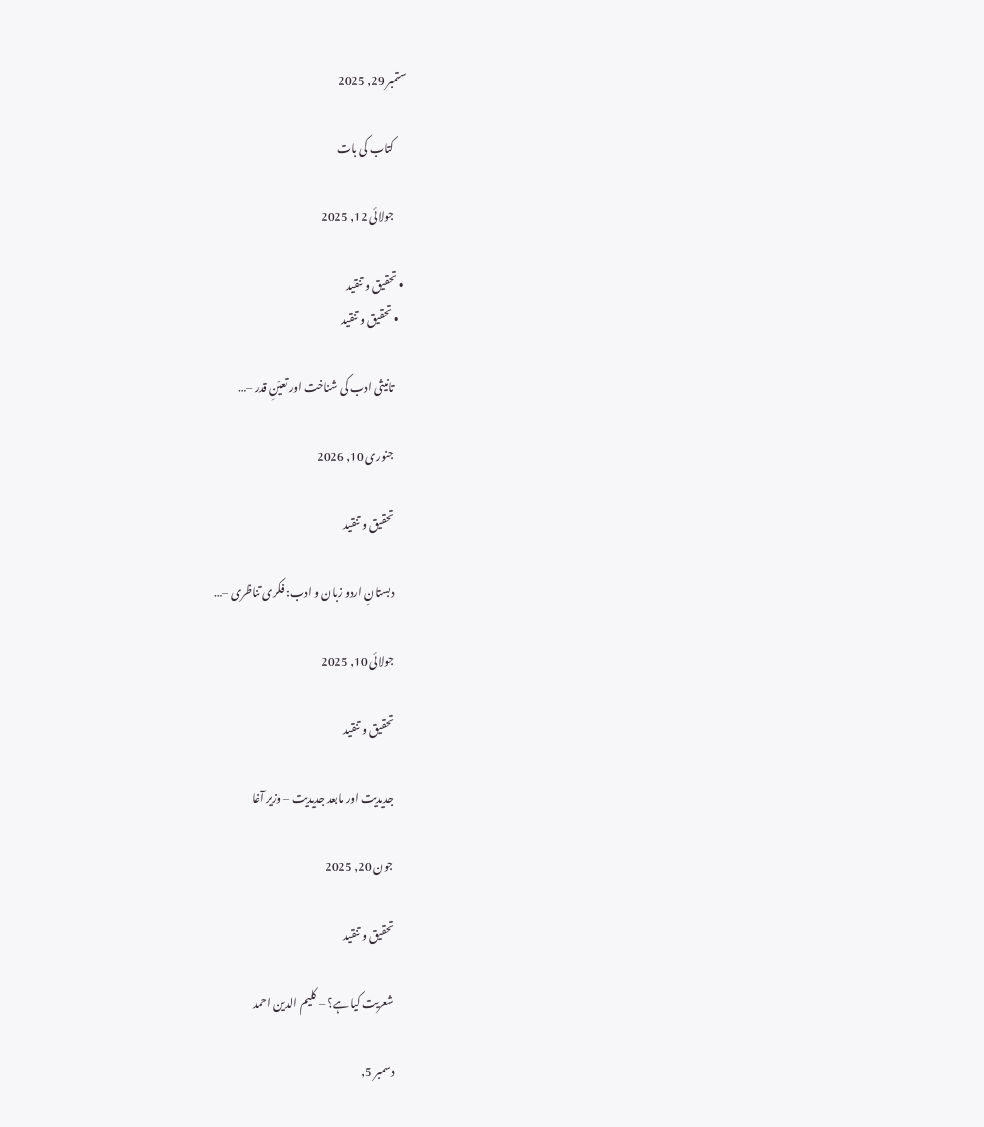ستمبر 29, 2025

      کتاب کی بات

      جولائی 12, 2025

  • تحقیق و تنقید
    • تحقیق و تنقید

      تانیثی ادب کی شناخت اور تعیّنِ قدر –…

      جنوری 10, 2026

      تحقیق و تنقید

      دبستانِ اردو زبان و ادب: فکری تناظری –…

      جولائی 10, 2025

      تحقیق و تنقید

      جدیدیت اور مابعد جدیدیت – وزیر آغا

      جون 20, 2025

      تحقیق و تنقید

      شعریت کیا ہے؟ – کلیم الدین احمد

      دسمبر 5,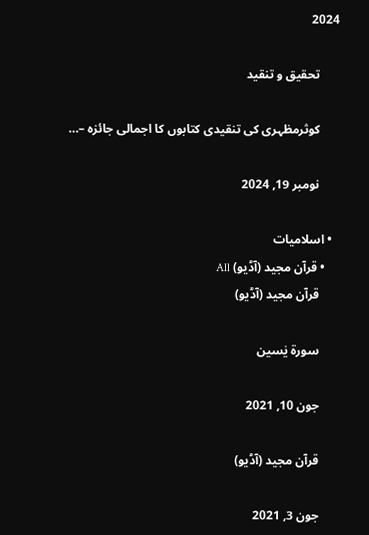2024

      تحقیق و تنقید

      کوثرمظہری کی تنقیدی کتابوں کا اجمالی جائزہ –…

      نومبر 19, 2024

  • اسلامیات
    • قرآن مجید (آڈیو) All
      قرآن مجید (آڈیو)

      سورۃ یٰسین

      جون 10, 2021

      قرآن مجید (آڈیو)

      جون 3, 2021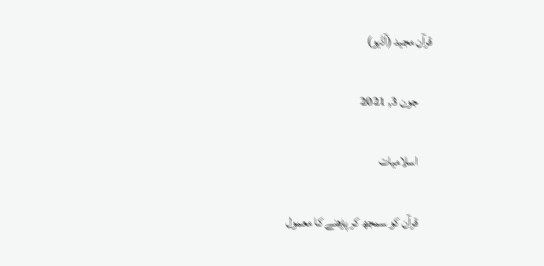قرآن مجید (آڈیو)

      جون 3, 2021

      اسلامیات

      قرآن کو سمجھ کر پڑھنے کا معمول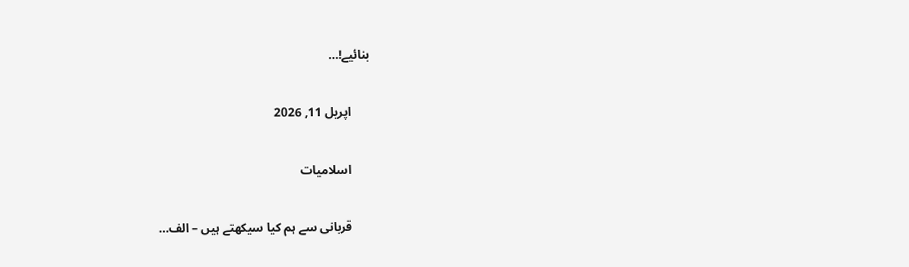بنائیے!…

      اپریل 11, 2026

      اسلامیات

      قربانی سے ہم کیا سیکھتے ہیں – الف…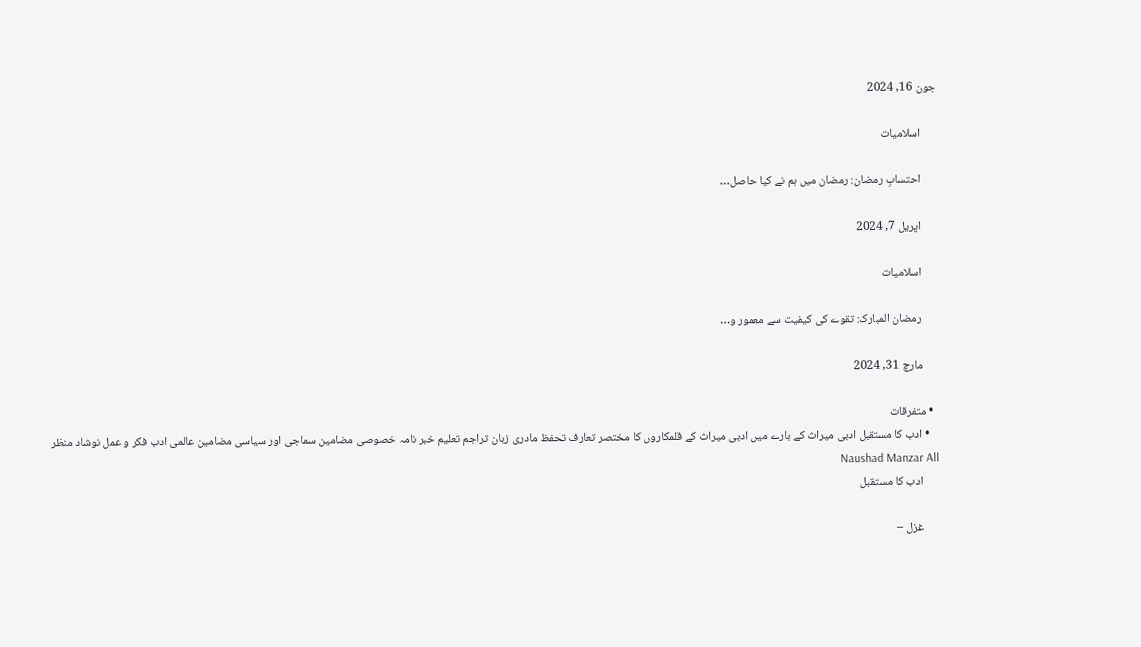جون 16, 2024

      اسلامیات

      احتسابِ رمضان: رمضان میں ہم نے کیا حاصل…

      اپریل 7, 2024

      اسلامیات

      رمضان المبارک: تقوے کی کیفیت سے معمور و…

      مارچ 31, 2024

  • متفرقات
    • ادب کا مستقبل ادبی میراث کے بارے میں ادبی میراث کے قلمکاروں کا مختصر تعارف تحفظ مادری زبان تراجم تعلیم خبر نامہ خصوصی مضامین سماجی اور سیاسی مضامین عالمی ادب فکر و عمل نوشاد منظر Naushad Manzar All
      ادب کا مستقبل

      غزل –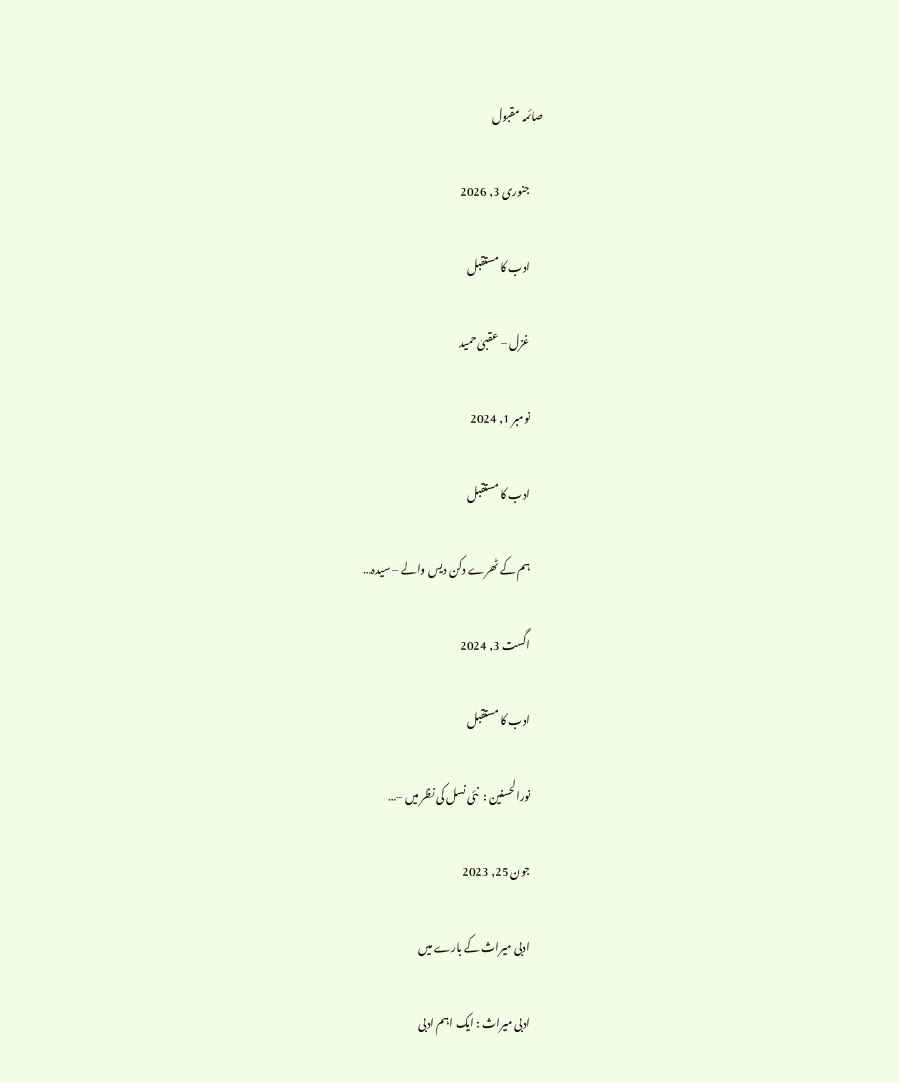صائمہ مقبول

      جنوری 3, 2026

      ادب کا مستقبل

      غزل – عقبیٰ حمید

      نومبر 1, 2024

      ادب کا مستقبل

      ہم کے ٹھرے دکن دیس والے – سیدہ…

      اگست 3, 2024

      ادب کا مستقبل

      نورالحسنین :  نئی نسل کی نظر میں –…

      جون 25, 2023

      ادبی میراث کے بارے میں

      ادبی میراث : ایک اہم ادبی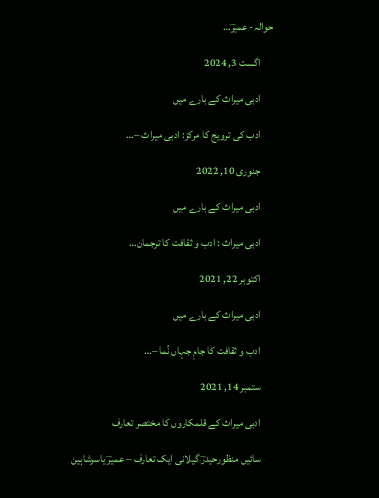حوالہ- عمیرؔ…

      اگست 3, 2024

      ادبی میراث کے بارے میں

      ادب کی ترویج کا مرکز: ادبی میراث –…

      جنوری 10, 2022

      ادبی میراث کے بارے میں

      ادبی میراث : ادب و ثقافت کا ترجمان…

      اکتوبر 22, 2021

      ادبی میراث کے بارے میں

      ادب و ثقافت کا جامِ جہاں نُما –…

      ستمبر 14, 2021

      ادبی میراث کے قلمکاروں کا مختصر تعارف

      سائیں منظورحیدرؔ گیلانی ایک تعارف – عمیرؔ یاسرشاہین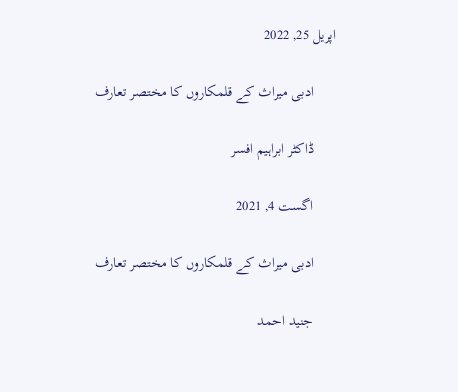اپریل 25, 2022

      ادبی میراث کے قلمکاروں کا مختصر تعارف

      ڈاکٹر ابراہیم افسر

      اگست 4, 2021

      ادبی میراث کے قلمکاروں کا مختصر تعارف

      جنید احمد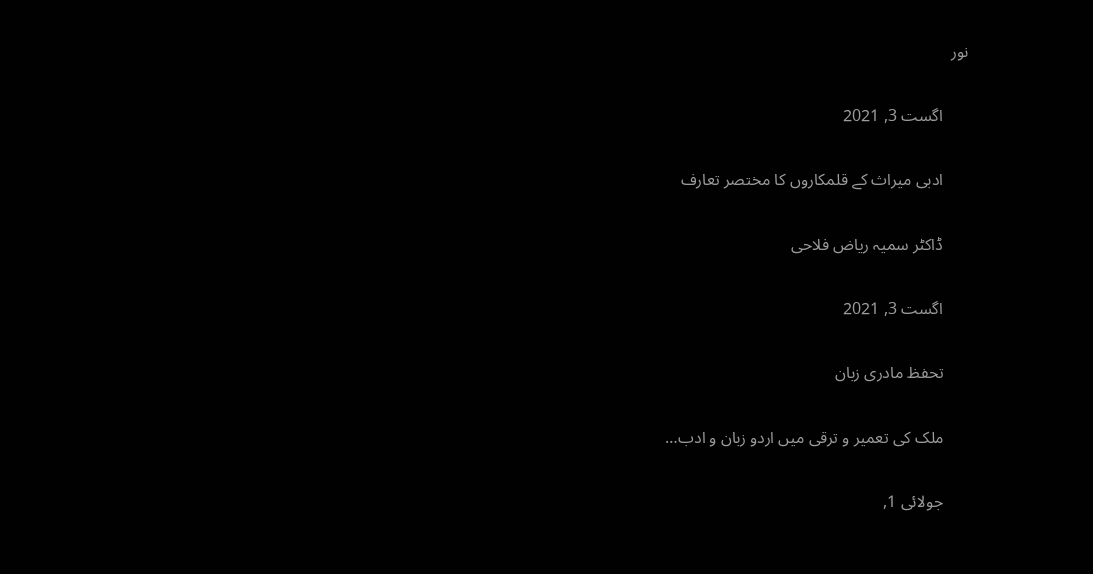نور

      اگست 3, 2021

      ادبی میراث کے قلمکاروں کا مختصر تعارف

      ڈاکٹر سمیہ ریاض فلاحی

      اگست 3, 2021

      تحفظ مادری زبان

      ملک کی تعمیر و ترقی میں اردو زبان و ادب…

      جولائی 1,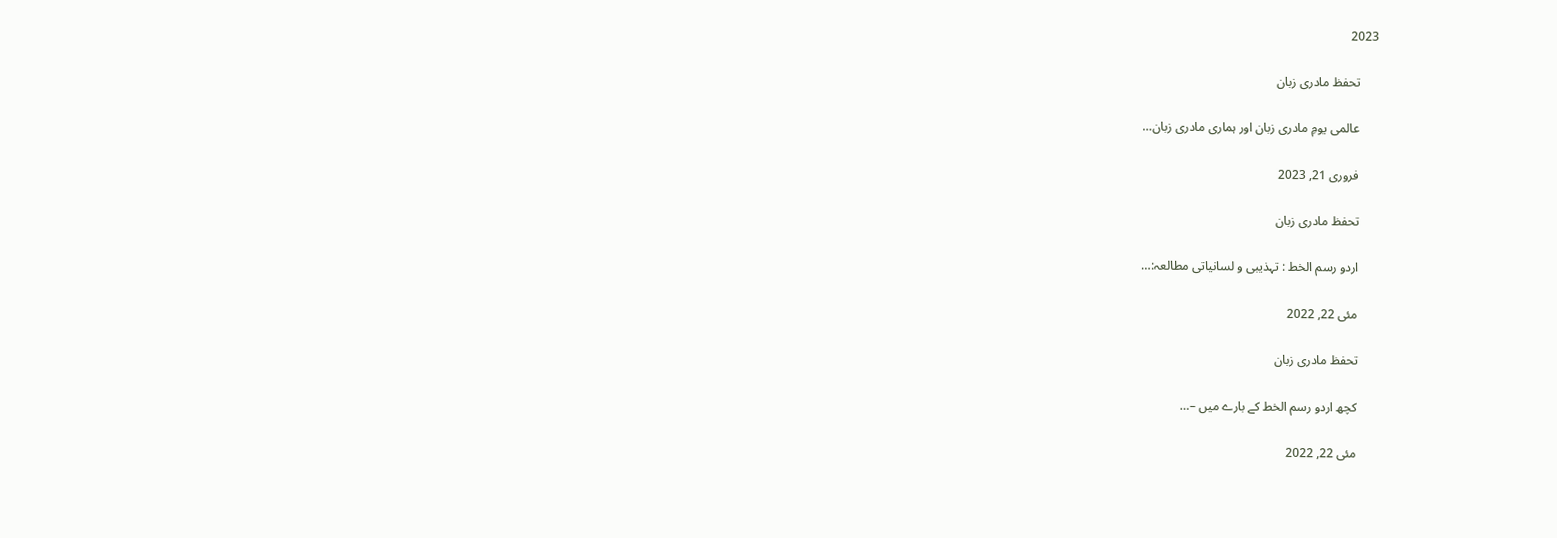2023

      تحفظ مادری زبان

      عالمی یومِ مادری زبان اور ہماری مادری زبان…

      فروری 21, 2023

      تحفظ مادری زبان

      اردو رسم الخط : تہذیبی و لسانیاتی مطالعہ:…

      مئی 22, 2022

      تحفظ مادری زبان

      کچھ اردو رسم الخط کے بارے میں –…

      مئی 22, 2022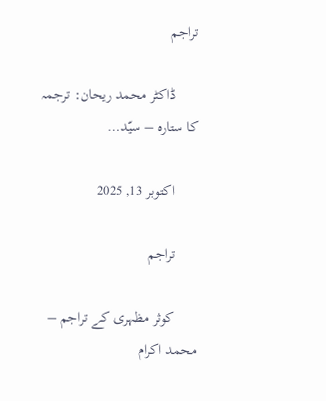تراجم

      ڈاکٹر محمد ریحان: ترجمہ کا ستارہ – سیّد…

      اکتوبر 13, 2025

      تراجم

      کوثر مظہری کے تراجم – محمد اکرام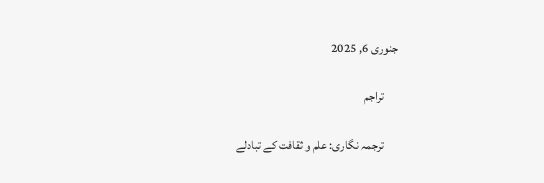جنوری 6, 2025

      تراجم

      ترجمہ نگاری: علم و ثقافت کے تبادلے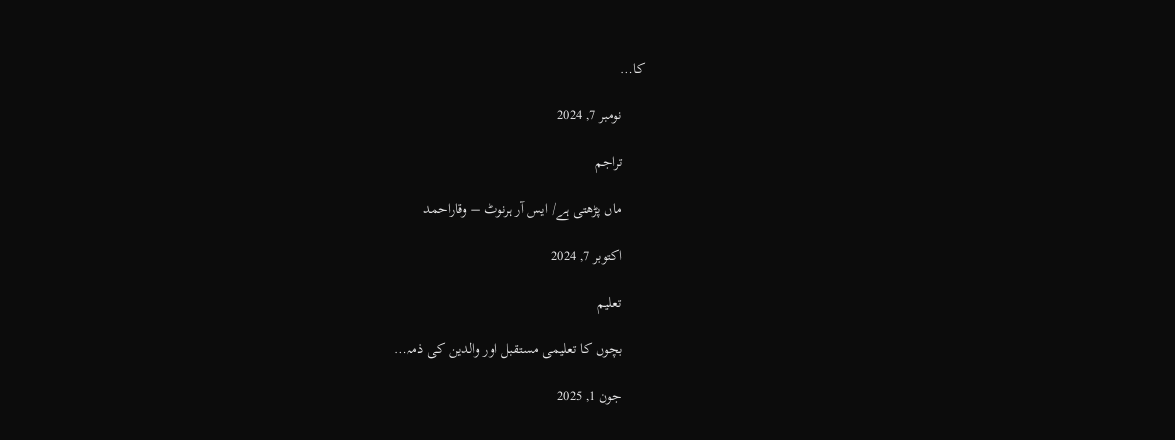کا…

      نومبر 7, 2024

      تراجم

      ماں پڑھتی ہے/ ایس آر ہرنوٹ – وقاراحمد

      اکتوبر 7, 2024

      تعلیم

      بچوں کا تعلیمی مستقبل اور والدین کی ذمہ…

      جون 1, 2025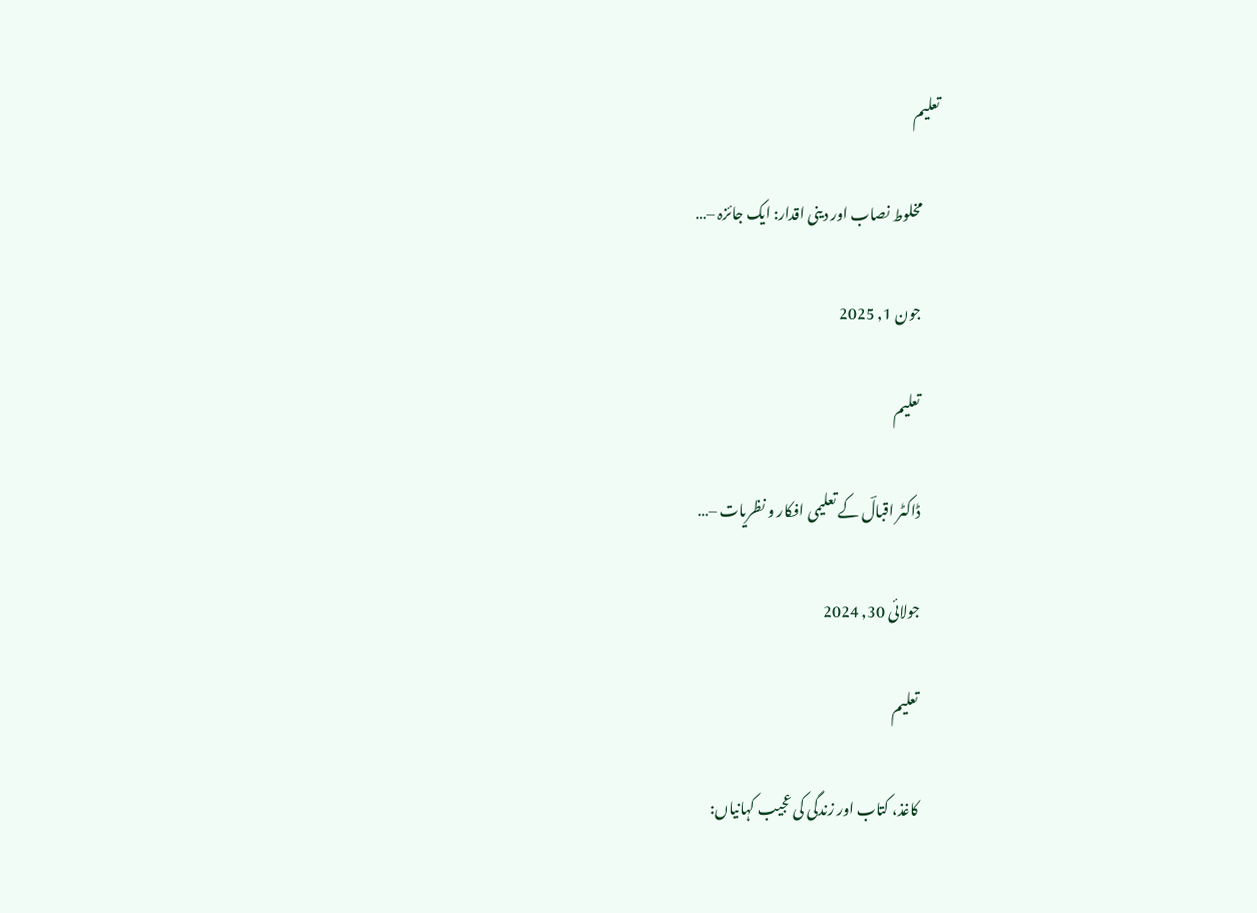تعلیم

      مخلوط نصاب اور دینی اقدار: ایک جائزہ –…

      جون 1, 2025

      تعلیم

      ڈاکٹر اقبالؔ کے تعلیمی افکار و نظریات –…

      جولائی 30, 2024

      تعلیم

      کاغذ، کتاب اور زندگی کی عجیب کہانیاں: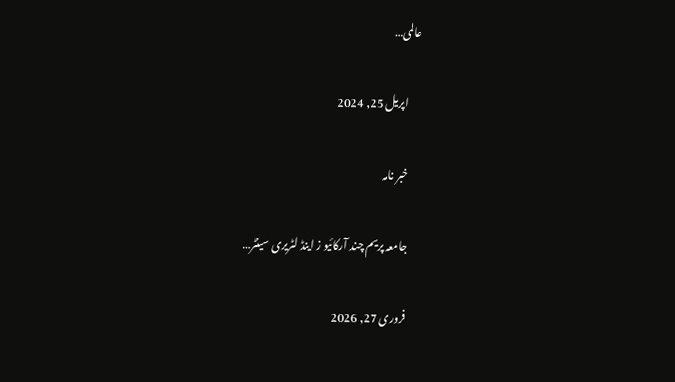عالمی…

      اپریل 25, 2024

      خبر نامہ

      جامعہ پریم چند آرکائیو ز اینڈ لٹریری سینٹر…

      فروری 27, 2026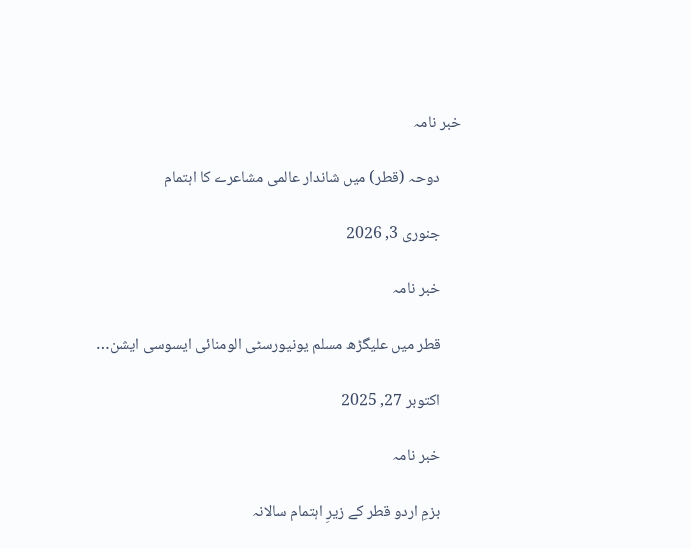خبر نامہ

      دوحہ (قطر) میں شاندار عالمی مشاعرے کا اہتمام

      جنوری 3, 2026

      خبر نامہ

      قطر میں علیگڑھ مسلم یونیورسٹی الومنائی ایسوسی ایشن…

      اکتوبر 27, 2025

      خبر نامہ

      بزمِ اردو قطر کے زیرِ اہتمام سالانہ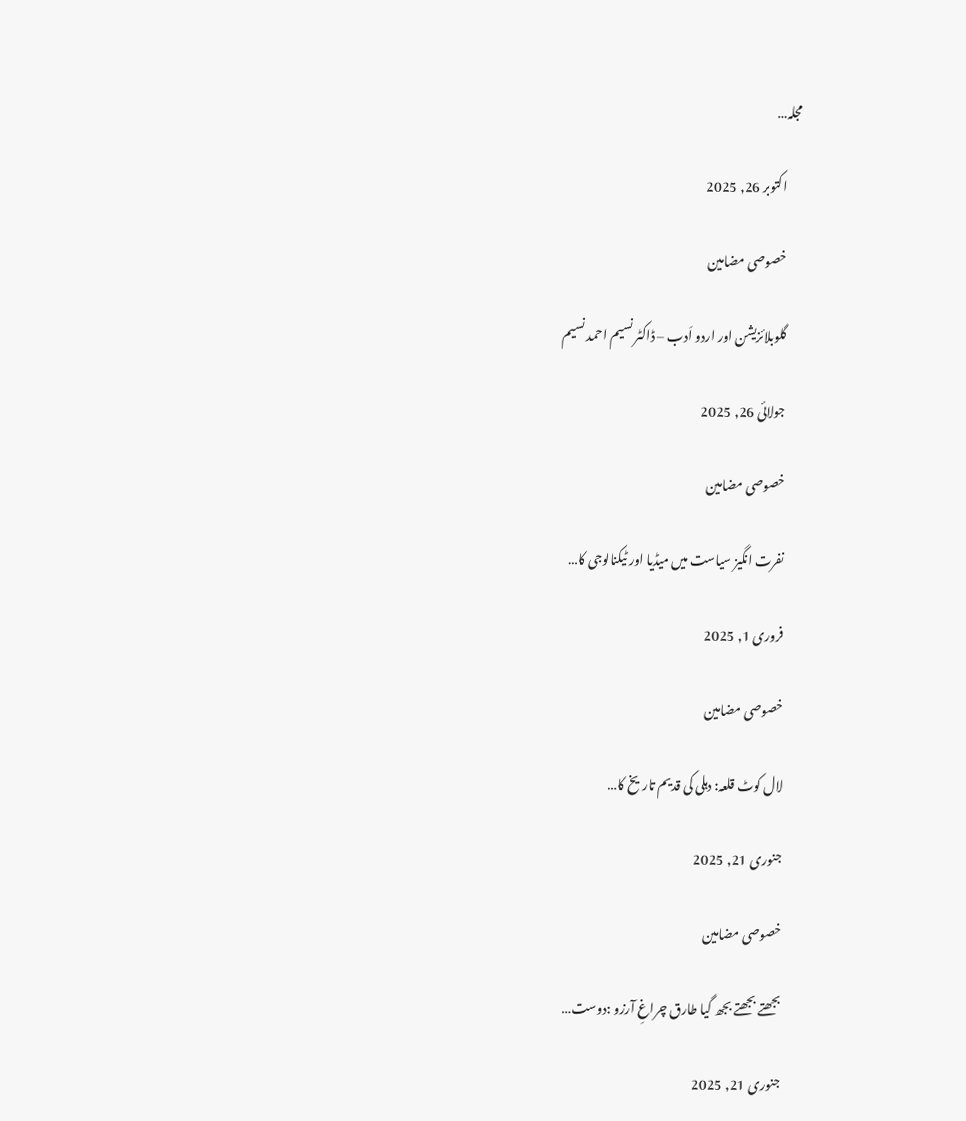مجلہ…

      اکتوبر 26, 2025

      خصوصی مضامین

      گلوبلائزیشن اور اردو اَدب – ڈاکٹر نسیم احمد نسیم

      جولائی 26, 2025

      خصوصی مضامین

      نفرت انگیز سیاست میں میڈیا اور ٹیکنالوجی کا…

      فروری 1, 2025

      خصوصی مضامین

      لال کوٹ قلعہ: دہلی کی قدیم تاریخ کا…

      جنوری 21, 2025

      خصوصی مضامین

      بجھتے بجھتے بجھ گیا طارق چراغِ آرزو :دوست…

      جنوری 21, 2025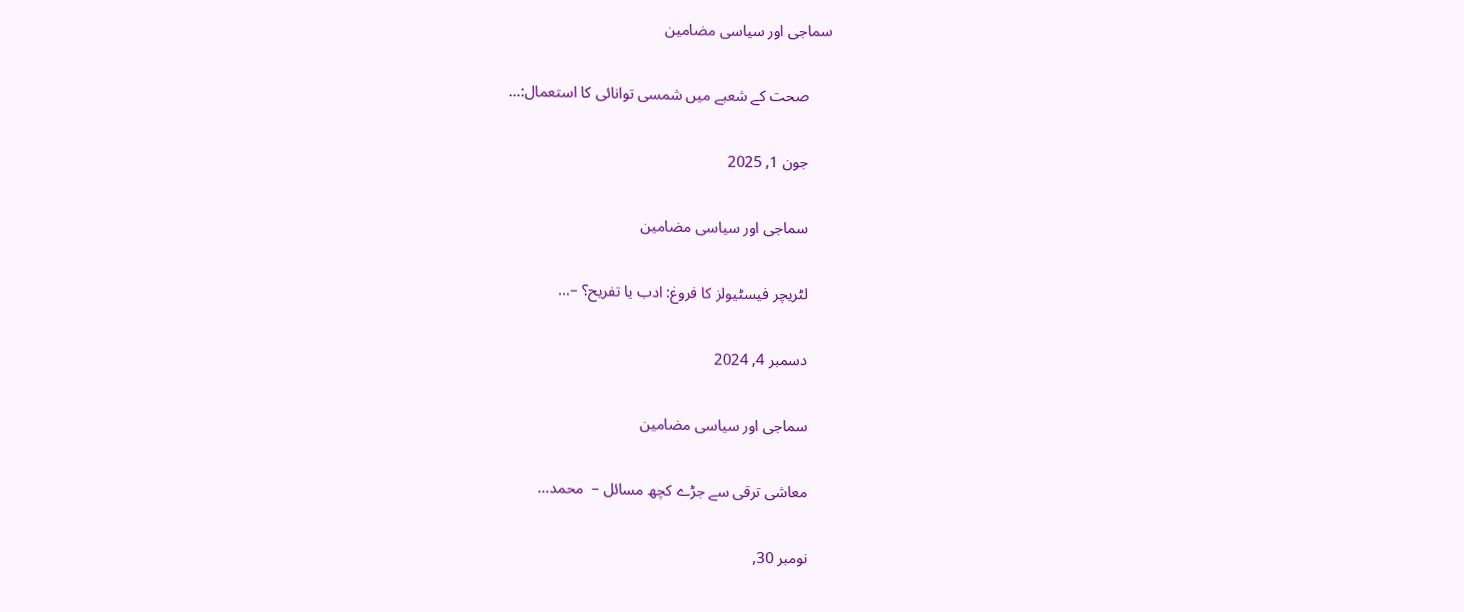سماجی اور سیاسی مضامین

      صحت کے شعبے میں شمسی توانائی کا استعمال:…

      جون 1, 2025

      سماجی اور سیاسی مضامین

      لٹریچر فیسٹیولز کا فروغ: ادب یا تفریح؟ –…

      دسمبر 4, 2024

      سماجی اور سیاسی مضامین

      معاشی ترقی سے جڑے کچھ مسائل –  محمد…

      نومبر 30,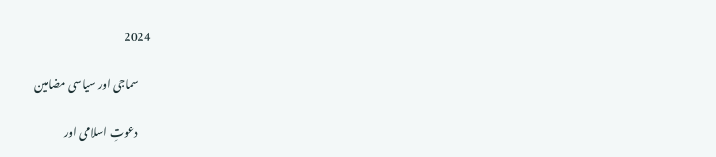2024

      سماجی اور سیاسی مضامین

      دعوتِ اسلامی اور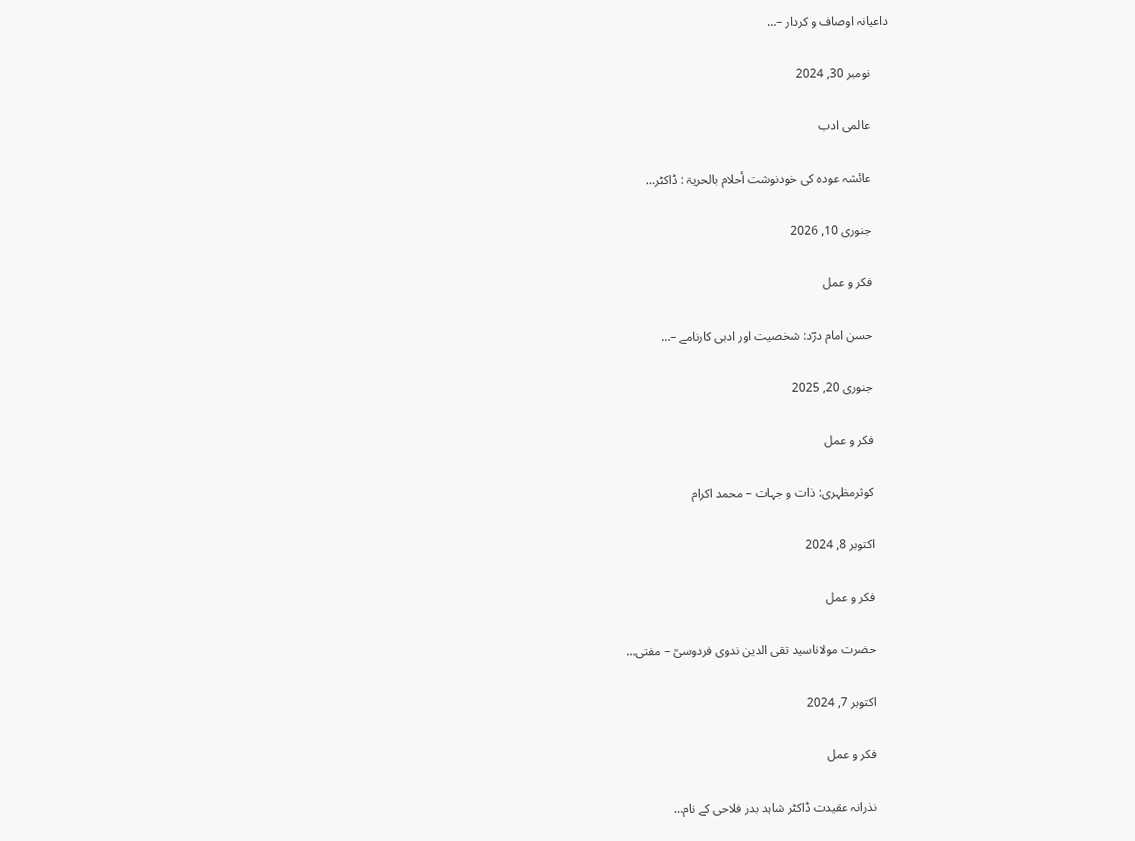داعیانہ اوصاف و کردار –…

      نومبر 30, 2024

      عالمی ادب

      عائشہ عودہ کی خودنوشت أحلام بالحریۃ : ڈاکٹر…

      جنوری 10, 2026

      فکر و عمل

      حسن امام درؔد: شخصیت اور ادبی کارنامے –…

      جنوری 20, 2025

      فکر و عمل

      کوثرمظہری: ذات و جہات – محمد اکرام

      اکتوبر 8, 2024

      فکر و عمل

      حضرت مولاناسید تقی الدین ندوی فردوسیؒ – مفتی…

      اکتوبر 7, 2024

      فکر و عمل

      نذرانہ عقیدت ڈاکٹر شاہد بدر فلاحی کے نام…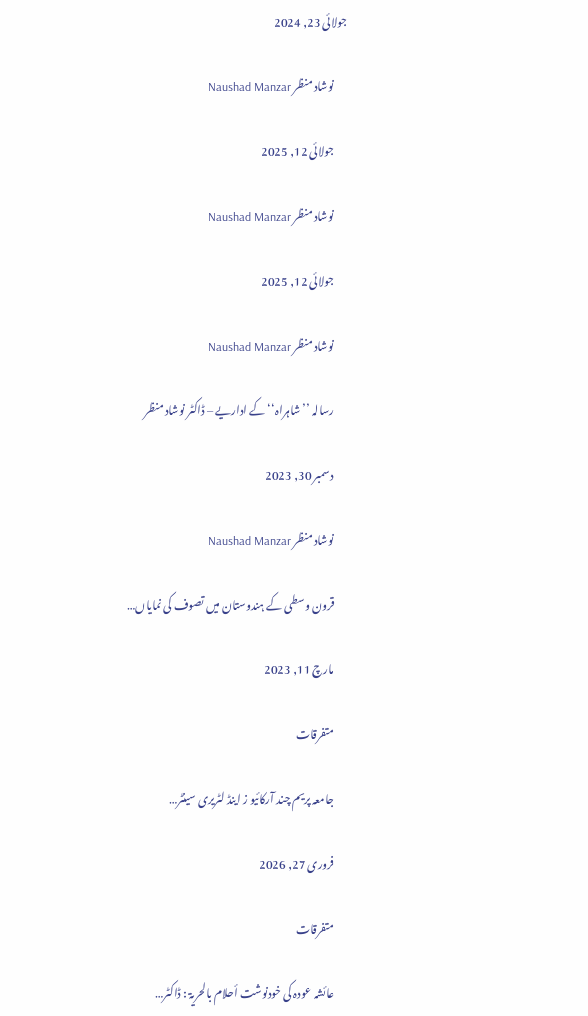جولائی 23, 2024

      نوشاد منظر Naushad Manzar

      جولائی 12, 2025

      نوشاد منظر Naushad Manzar

      جولائی 12, 2025

      نوشاد منظر Naushad Manzar

      رسالہ ’’شاہراہ‘‘ کے اداریے – ڈاکٹر نوشاد منظر

      دسمبر 30, 2023

      نوشاد منظر Naushad Manzar

      قرون وسطی کے ہندوستان میں تصوف کی نمایاں…

      مارچ 11, 2023

      متفرقات

      جامعہ پریم چند آرکائیو ز اینڈ لٹریری سینٹر…

      فروری 27, 2026

      متفرقات

      عائشہ عودہ کی خودنوشت أحلام بالحریۃ : ڈاکٹر…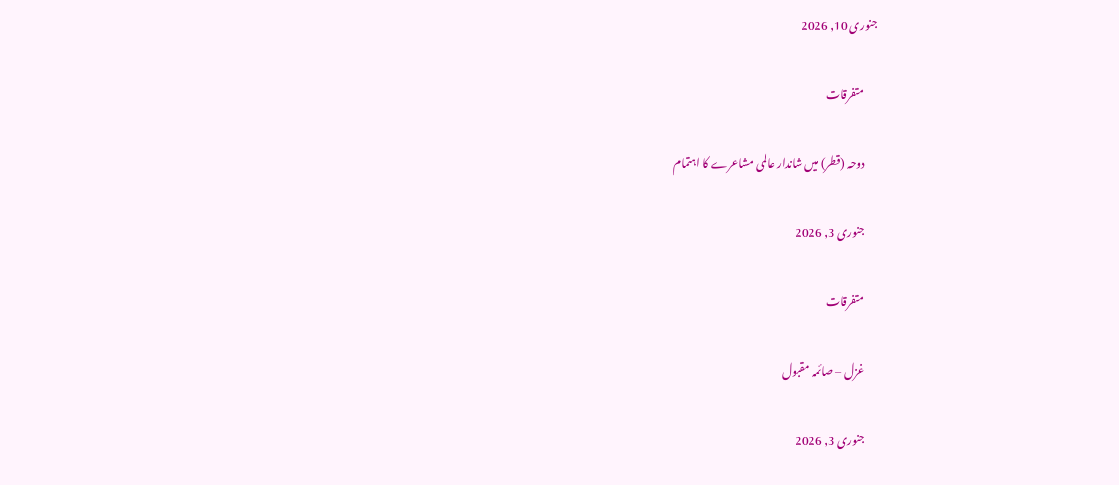جنوری 10, 2026

      متفرقات

      دوحہ (قطر) میں شاندار عالمی مشاعرے کا اہتمام

      جنوری 3, 2026

      متفرقات

      غزل – صائمہ مقبول

      جنوری 3, 2026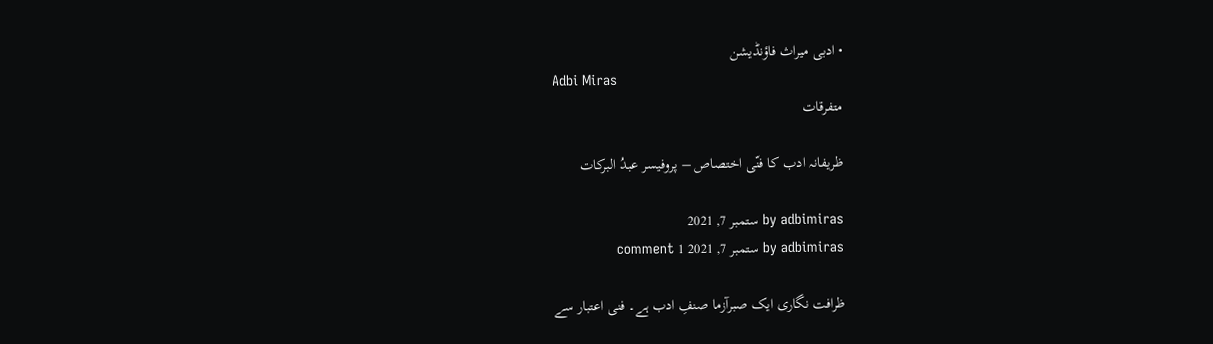• ادبی میراث فاؤنڈیشن
Adbi Miras
متفرقات

ظریفانہ ادب کا فنّی اختصاص – پروفیسر عبدُ البرکات

by adbimiras ستمبر 7, 2021
by adbimiras ستمبر 7, 2021 1 comment

ظرافت نگاری ایک صبرآزما صنفِ ادب ہے۔ فنی اعتبار سے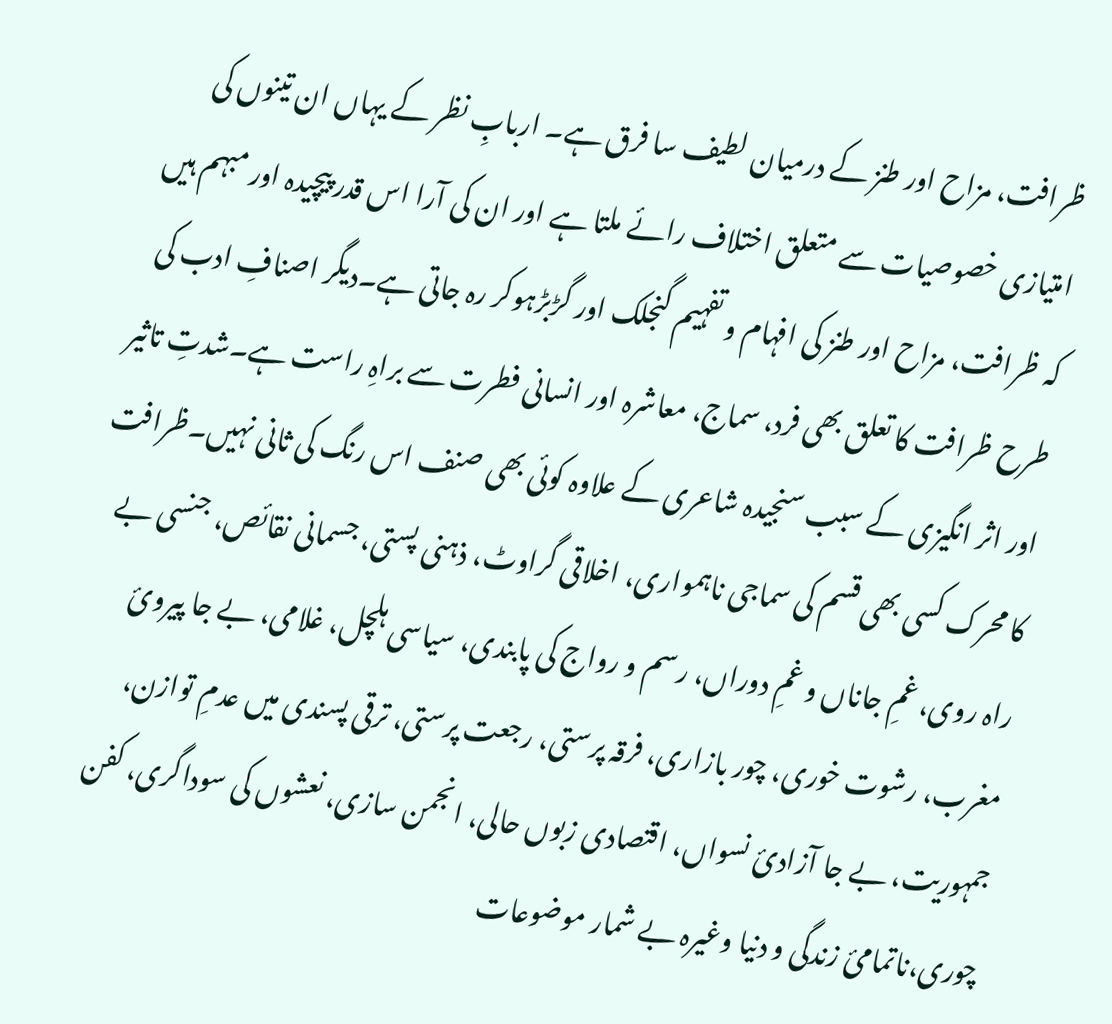ظرافت، مزاح اور طنز کے درمیان لطیف سا فرق ہے۔ اربابِ نظر کے یہاں ان تینوں کی امتیازی خصوصیات سے متعلق اختلاف رائے ملتا ہے اور ان کی آرا اس قدر پیچیدہ اور مبہم ہیں کہ ظرافت، مزاح اور طنز کی افہام و تفہیم گنجلک اور گڑبڑہوکر رہ جاتی ہے۔دیگر اصنافِ ادب کی طرح ظرافت کا تعلق بھی فرد، سماج، معاشرہ اور انسانی فطرت سے براہِ راست ہے۔شدتِ تاثیر اور اثر انگیزی کے سبب سنجیدہ شاعری کے علاوہ کوئی بھی صنف اس رنگ کی ثانی نہیں۔ظرافت کا محرک کسی بھی قسم کی سماجی ناہمواری، اخلاقی گراوٹ، ذہنی پستی، جسمانی نقائص، جنسی بے راہ روی، غمِ جاناں و غمِ دوراں، رسم و رواج کی پابندی، سیاسی ہلچل، غلامی، بے جا پیرویٔ مغرب، رشوت خوری، چور بازاری، فرقہ پرستی، رجعت پرستی، ترقی پسندی میں عدمِ توازن، جمہوریت، بے جا آزادیٔ نسواں، اقتصادی زبوں حالی، انجمن سازی، نعشوں کی سوداگری، کفن چوری،ناتمامیٔ زندگی و دنیا وغیرہ بے شمار موضوعات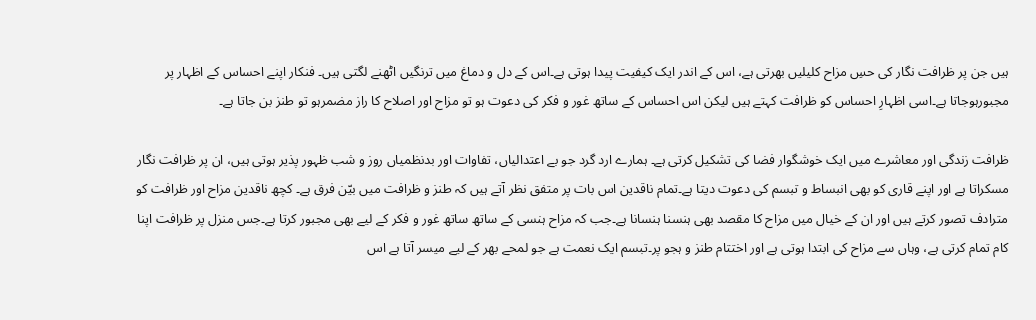ہیں جن پر ظرافت نگار کی حسِ مزاح کلیلیں بھرتی ہے، اس کے اندر ایک کیفیت پیدا ہوتی ہے۔اس کے دل و دماغ میں ترنگیں اٹھنے لگتی ہیں۔ فنکار اپنے احساس کے اظہار پر مجبورہوجاتا ہے۔اسی اظہارِ احساس کو ظرافت کہتے ہیں لیکن اس احساس کے ساتھ غور و فکر کی دعوت ہو تو مزاح اور اصلاح کا راز مضمرہو تو طنز بن جاتا ہے۔

ظرافت زندگی اور معاشرے میں ایک خوشگوار فضا کی تشکیل کرتی ہے۔ ہمارے ارد گرد جو بے اعتدالیاں، تفاوات اور بدنظمیاں روز و شب ظہور پذیر ہوتی ہیں، ان پر ظرافت نگار مسکراتا ہے اور اپنے قاری کو بھی انبساط و تبسم کی دعوت دیتا ہے۔تمام ناقدین اس بات پر متفق نظر آتے ہیں کہ طنز و ظرافت میں بیّن فرق ہے۔ کچھ ناقدین مزاح اور ظرافت کو مترادف تصور کرتے ہیں اور ان کے خیال میں مزاح کا مقصد بھی ہنسنا ہنسانا ہے۔جب کہ مزاح ہنسی کے ساتھ ساتھ غور و فکر کے لیے بھی مجبور کرتا ہے۔جس منزل پر ظرافت اپنا کام تمام کرتی ہے، وہاں سے مزاح کی ابتدا ہوتی ہے اور اختتام طنز و ہجو پر۔تبسم ایک نعمت ہے جو لمحے بھر کے لیے میسر آتا ہے اس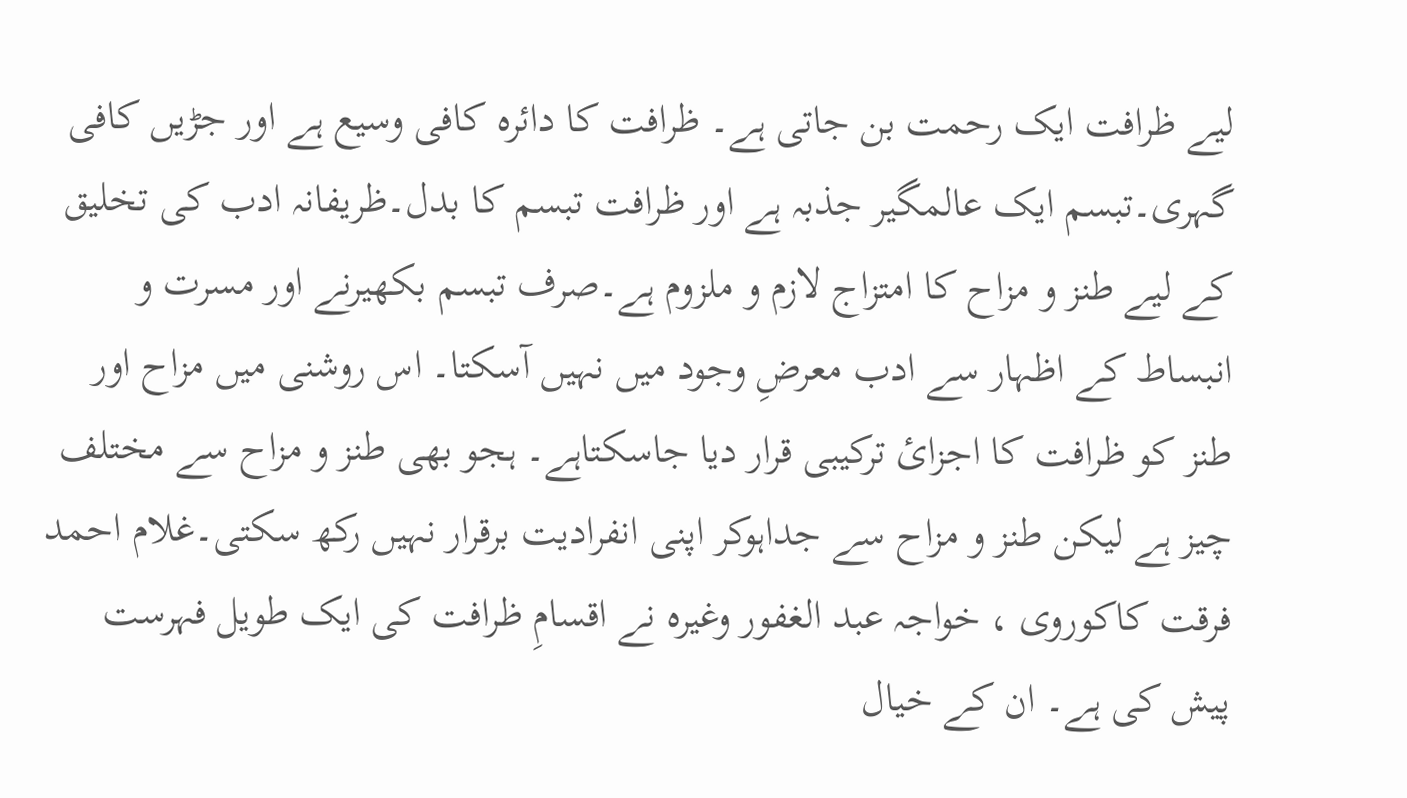لیے ظرافت ایک رحمت بن جاتی ہے۔ ظرافت کا دائرہ کافی وسیع ہے اور جڑیں کافی گہری۔تبسم ایک عالمگیر جذبہ ہے اور ظرافت تبسم کا بدل۔ظریفانہ ادب کی تخلیق کے لیے طنز و مزاح کا امتزاج لازم و ملزوم ہے۔صرف تبسم بکھیرنے اور مسرت و انبساط کے اظہار سے ادب معرضِ وجود میں نہیں آسکتا۔ اس روشنی میں مزاح اور طنز کو ظرافت کا اجزائ ترکیبی قرار دیا جاسکتاہے۔ ہجو بھی طنز و مزاح سے مختلف چیز ہے لیکن طنز و مزاح سے جداہوکر اپنی انفرادیت برقرار نہیں رکھ سکتی۔غلام احمد فرقت کاکوروی ، خواجہ عبد الغفور وغیرہ نے اقسامِ ظرافت کی ایک طویل فہرست پیش کی ہے۔ ان کے خیال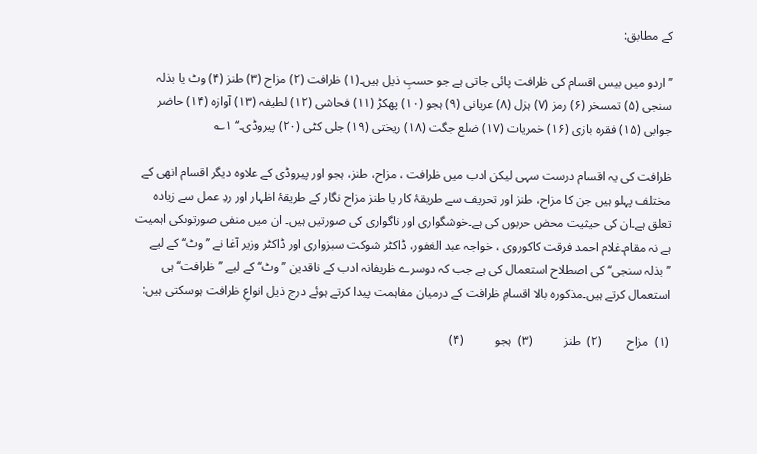کے مطابق:

’’اردو میں بیس اقسام کی ظرافت پائی جاتی ہے جو حسبِ ذیل ہیں۔(۱) ظرافت (۲) مزاح (۳) طنز (۴) وٹ یا بذلہ سنجی (۵) تمسخر (۶) رمز (۷) ہزل (۸) عریانی (۹) ہجو (۱۰) پھکڑ (۱۱) فحاشی (۱۲) لطیفہ (۱۳) آوازہ (۱۴) حاضر جوابی (۱۵) فقرہ بازی (۱۶) خمریات (۱۷) ضلع جگت (۱۸) ریختی (۱۹) جلی کٹی (۲۰) پیروڈی۔‘‘ ۱؎

ظرافت کی یہ اقسام درست سہی لیکن ادب میں ظرافت ، مزاح، طنز، ہجو اور پیروڈی کے علاوہ دیگر اقسام انھی کے مختلف پہلو ہیں جن کا مزاح، طنز اور تحریف سے طریقۂ کار یا طنز مزاح نگار کے طریقۂ اظہار اور ردِ عمل سے زیادہ تعلق ہے۔ان کی حیثیت محض حربوں کی ہے۔خوشگواری اور ناگواری کی صورتیں ہیں۔ ان میں منفی صورتوںکی اہمیت ہے نہ مقام۔غلام احمد فرقت کاکوروی ، خواجہ عبد الغفور، ڈاکٹر شوکت سبزواری اور ڈاکٹر وزیر آغا نے ’’وٹ‘‘ کے لیے ’’بذلہ سنجی‘‘ کی اصطلاح استعمال کی ہے جب کہ دوسرے ظریفانہ ادب کے ناقدین ’’وٹ‘‘ کے لیے ’’ظرافت‘‘ ہی استعمال کرتے ہیں۔مذکورہ بالا اقسامِ ظرافت کے درمیان مفاہمت پیدا کرتے ہوئے درج ذیل انواعِ ظرافت ہوسکتی ہیں:

(۱)  مزاح        (۲)  طنز          (۳)  ہجو          (۴)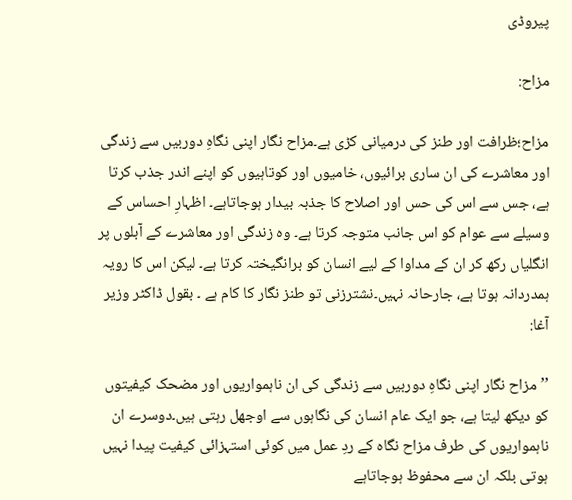پیروڈی

مزاح:

مزاح؛ظرافت اور طنز کی درمیانی کڑی ہے۔مزاح نگار اپنی نگاہِ دوربیں سے زندگی اور معاشرے کی ان ساری برائیوں، خامیوں اور کوتاہیوں کو اپنے اندر جذب کرتا ہے، جس سے اس کی حس اور اصلاح کا جذبہ بیدار ہوجاتاہے۔ اظہارِ احساس کے وسیلے سے عوام کو اس جانب متوجہ کرتا ہے۔ وہ زندگی اور معاشرے کے آبلوں پر انگلیاں رکھ کر ان کے مداوا کے لیے انسان کو برانگیختہ کرتا ہے۔ لیکن اس کا رویہ ہمدردانہ ہوتا ہے، جارحانہ نہیں۔نشترزنی تو طنز نگار کا کام ہے ۔ بقول ڈاکٹر وزیر آغا:

’’مزاح نگار اپنی نگاہِ دوربیں سے زندگی کی ان ناہمواریوں اور مضحک کیفیتوں کو دیکھ لیتا ہے، جو ایک عام انسان کی نگاہوں سے اوجھل رہتی ہیں۔دوسرے ان ناہمواریوں کی طرف مزاح نگاہ کے ردِ عمل میں کوئی استہزائی کیفیت پیدا نہیں ہوتی بلکہ ان سے محفوظ ہوجاتاہے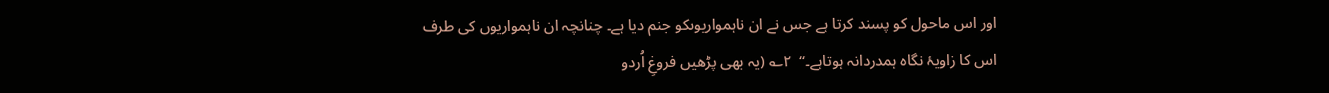اور اس ماحول کو پسند کرتا ہے جس نے ان ناہمواریوںکو جنم دیا ہے۔ چنانچہ ان ناہمواریوں کی طرف اس کا زاویۂ نگاہ ہمدردانہ ہوتاہے۔‘‘  ۲؎ (یہ بھی پڑھیں فروغِ اُردو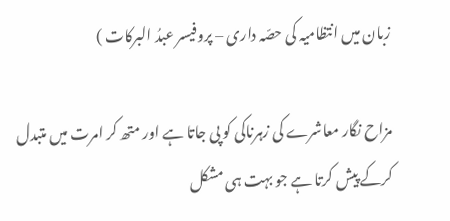زبان میں انتظامیہ کی حصّہ داری – پروفیسر عبدُ البرکات )

مزاح نگار معاشرے کی زہرناکی کو پی جاتا ہے اور متھ کر امرت میں متبدل کرکے پیش کرتا ہے جو بہت ہی مشکل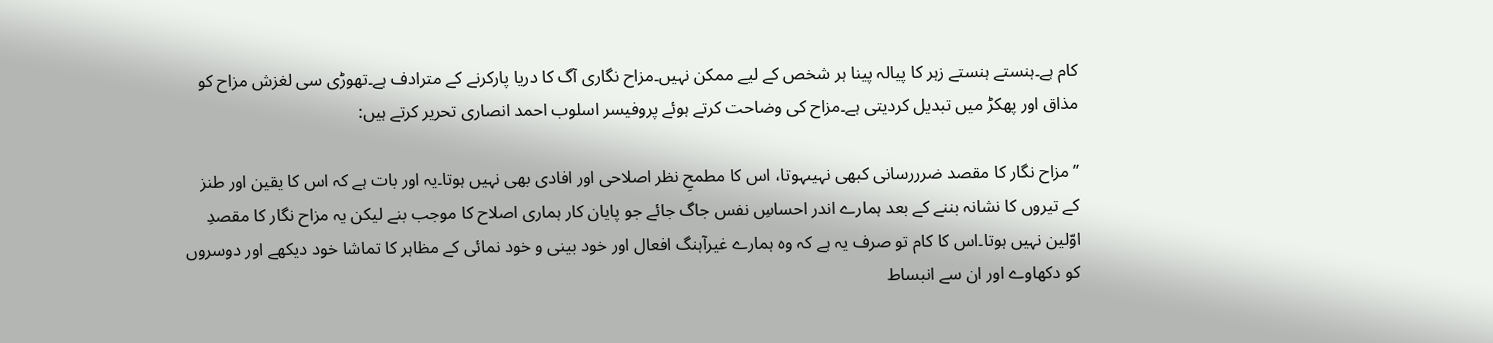کام ہے۔ہنستے ہنستے زہر کا پیالہ پینا ہر شخص کے لیے ممکن نہیں۔مزاح نگاری آگ کا دریا پارکرنے کے مترادف ہے۔تھوڑی سی لغزش مزاح کو مذاق اور پھکڑ میں تبدیل کردیتی ہے۔مزاح کی وضاحت کرتے ہوئے پروفیسر اسلوب احمد انصاری تحریر کرتے ہیں:

’’مزاح نگار کا مقصد ضرررسانی کبھی نہیںہوتا، اس کا مطمحِ نظر اصلاحی اور افادی بھی نہیں ہوتا۔یہ اور بات ہے کہ اس کا یقین اور طنز کے تیروں کا نشانہ بننے کے بعد ہمارے اندر احساسِ نفس جاگ جائے جو پایان کار ہماری اصلاح کا موجب بنے لیکن یہ مزاح نگار کا مقصدِ اوّلین نہیں ہوتا۔اس کا کام تو صرف یہ ہے کہ وہ ہمارے غیرآہنگ افعال اور خود بینی و خود نمائی کے مظاہر کا تماشا خود دیکھے اور دوسروں کو دکھاوے اور ان سے انبساط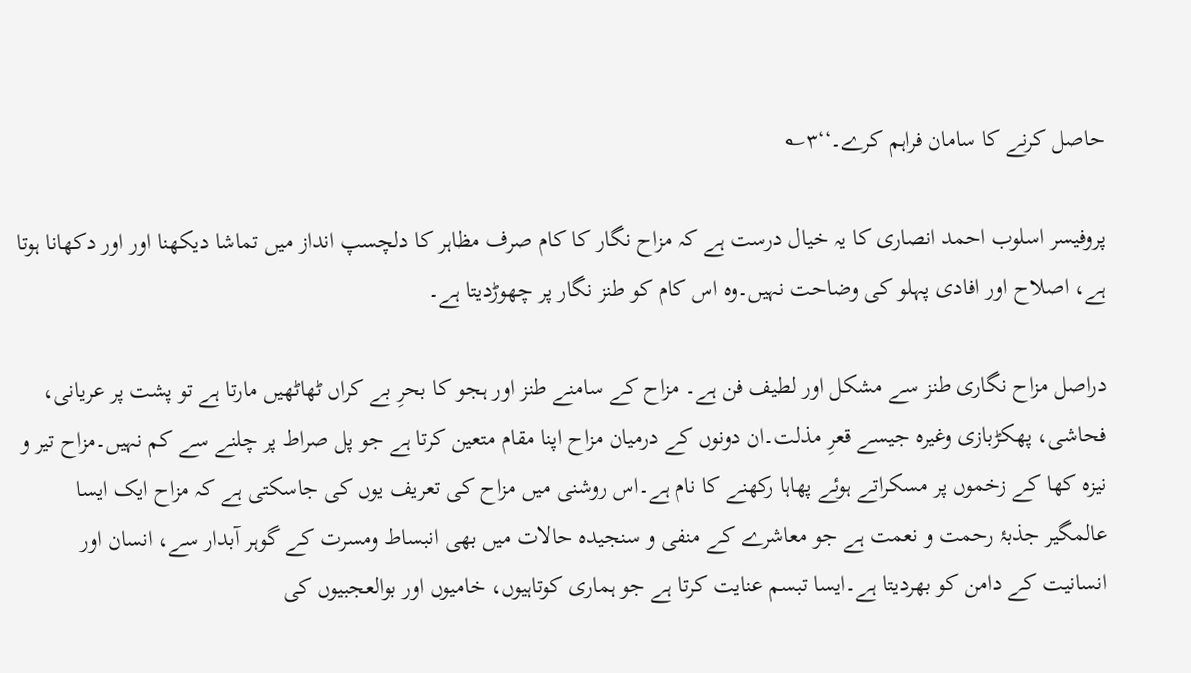حاصل کرنے کا سامان فراہم کرے۔‘‘۳؎

پروفیسر اسلوب احمد انصاری کا یہ خیال درست ہے کہ مزاح نگار کا کام صرف مظاہر کا دلچسپ انداز میں تماشا دیکھنا اور اور دکھانا ہوتا ہے، اصلاح اور افادی پہلو کی وضاحت نہیں۔وہ اس کام کو طنز نگار پر چھوڑدیتا ہے۔

دراصل مزاح نگاری طنز سے مشکل اور لطیف فن ہے۔ مزاح کے سامنے طنز اور ہجو کا بحرِ بے کراں ٹھاٹھیں مارتا ہے تو پشت پر عریانی، فحاشی، پھکڑبازی وغیرہ جیسے قعرِ مذلت۔ان دونوں کے درمیان مزاح اپنا مقام متعین کرتا ہے جو پل صراط پر چلنے سے کم نہیں۔مزاح تیر و نیزہ کھا کے زخموں پر مسکراتے ہوئے پھاہا رکھنے کا نام ہے۔اس روشنی میں مزاح کی تعریف یوں کی جاسکتی ہے کہ مزاح ایک ایسا عالمگیر جذبۂ رحمت و نعمت ہے جو معاشرے کے منفی و سنجیدہ حالات میں بھی انبساط ومسرت کے گوہر آبدار سے، انسان اور انسانیت کے دامن کو بھردیتا ہے۔ایسا تبسم عنایت کرتا ہے جو ہماری کوتاہیوں، خامیوں اور بوالعجبیوں کی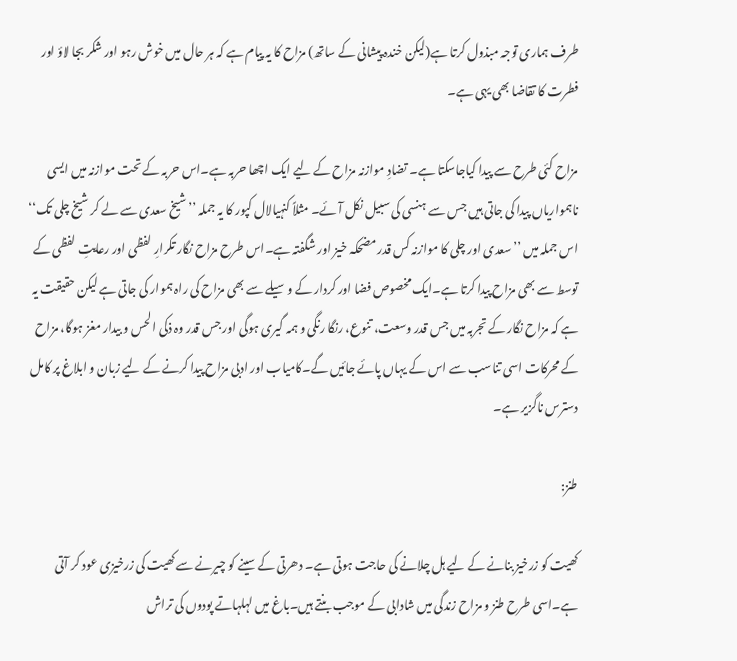طرف ہماری توجہ مبذول کرتا ہے(لیکن خندہ پیشانی کے ساتھ) مزاح کا یہ پیام ہے کہ ہر حال میں خوش رہو اور شکر بجا لاؤ اور فطرت کا تقاضا بھی یہی ہے۔

مزاح کئی طرح سے پیدا کیاجاسکتا ہے۔ تضادِ موازنہ مزاح کے لیے ایک اچھا حربہ ہے۔اس حربہ کے تحت موازنہ میں ایسی ناہمواریاں پیدا کی جاتی ہیں جس سے ہنسی کی سبیل نکل آئے۔ مثلاً کنہیالال کپور کا یہ جملہ ’’شیخ سعدی سے لے کر شیخ چلی تک‘‘ اس جملہ میں ’’سعدی اور چلی کا موازنہ کس قدر مضحکہ خیز اور شگفتہ ہے۔اس طرح مزاح نگار تکرارِ لفظی اور رعایتِ لفظی کے توسط سے بھی مزاح پیدا کرتا ہے۔ایک مخصوص فضا اور کردار کے وسیلے سے بھی مزاح کی راہ ہموار کی جاتی ہے لیکن حقیقت یہ ہے کہ مزاح نگار کے تجربہ میں جس قدر وسعت، تنوع، رنگا رنگی و ہمہ گیری ہوگی اور جس قدر وہ ذکی الحس و بیدار مغز ہوگا، مزاح کے محرکات اسی تناسب سے اس کے یہاں پائے جائیں گے۔کامیاب اور ادبی مزاح پیدا کرنے کے لیے زبان و ابلاغ پر کامل دسترس ناگزیر ہے۔

طنز:

کھیت کو زرخیز بنانے کے لیے ہل چلانے کی حاجت ہوتی ہے۔ دھرتی کے سینے کو چیرنے سے کھیت کی زرخیزی عود کر آتی ہے۔اسی طرح طنز و مزاح زندگی میں شادابی کے موجب بنتے ہیں۔باغ میں لہلہاتے پودوں کی تراش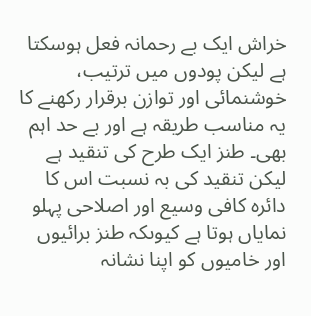خراش ایک بے رحمانہ فعل ہوسکتا ہے لیکن پودوں میں ترتیب، خوشنمائی اور توازن برقرار رکھنے کا یہ مناسب طریقہ ہے اور بے حد اہم بھی۔ طنز ایک طرح کی تنقید ہے لیکن تنقید کی بہ نسبت اس کا دائرہ کافی وسیع اور اصلاحی پہلو نمایاں ہوتا ہے کیوںکہ طنز برائیوں اور خامیوں کو اپنا نشانہ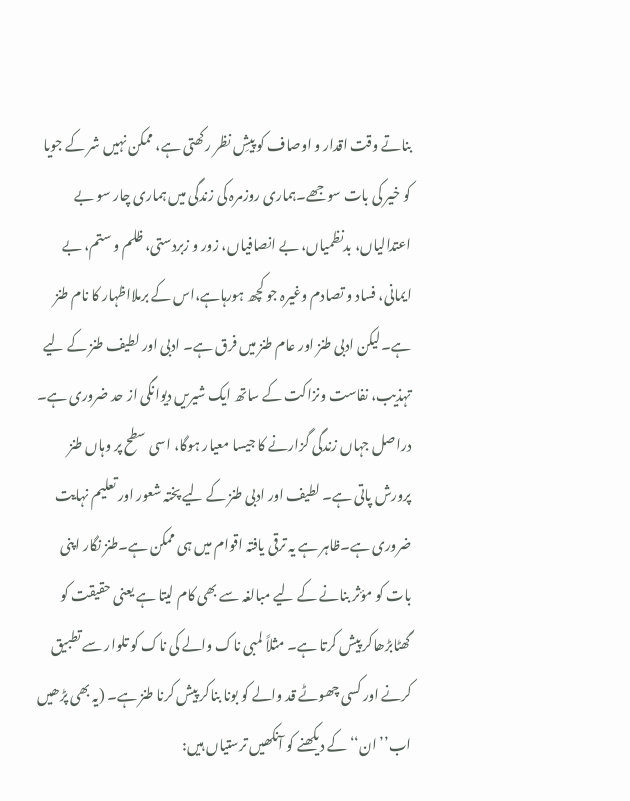بناتے وقت اقدار و اوصاف کو پیشِ نظر رکھتی ہے، ممکن نہیں شر کے جویا کو خیر کی بات سوجھے۔ہماری روزمرہ کی زندگی میں ہماری چار سو بے اعتدالیاں، بدنظمیاں، بے انصافیاں، زور و زبردستی، ظلم و ستم، بے ایمانی، فساد و تصادم وغیرہ جو کچھ ہورہاہے،اس کے برملااظہار کا نام طنز ہے۔لیکن ادبی طنز اور عام طنز میں فرق ہے۔ ادبی اور لطیف طنز کے لیے تہذیب، نفاست ونزاکت کے ساتھ ایک شیریں دیوانگی از حد ضروری ہے۔ دراصل جہاں زندگی گزارنے کا جیسا معیار ہوگا، اسی سطح پر وہاں طنز پرورش پاتی ہے۔ لطیف اور ادبی طنز کے لیے پختہ شعور اور تعلیم نہایت ضروری ہے۔ظاہر ہے یہ ترقی یافتہ اقوام میں ہی ممکن ہے۔طنز نگار اپنی بات کو مؤثر بنانے کے لیے مبالغہ سے بھی کام لیتا ہے یعنی حقیقت کو گھٹابڑھاکر پیش کرتا ہے۔ مثلاً لمبی ناک والے کی ناک کو تلوار سے تطبیق کرنے اور کسی چھوٹے قد والے کو بونا بناکر پیش کرنا طنز ہے۔ (یہ بھی پڑھیں اب’’ ان‘‘ کے دیکھنے کو آنکھیں ترستیاں ہیں: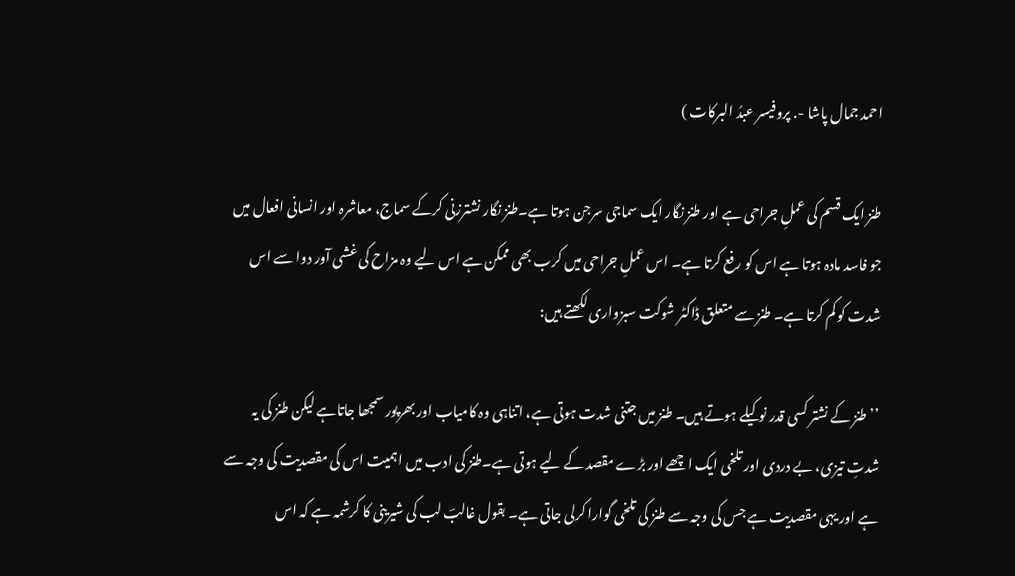احمد جمال پاشا -. پروفیسر عبدُ البرکات )

طنز ایک قسم کی عملِ جراحی ہے اور طنز نگار ایک سماجی سرجن ہوتا ہے۔طنز نگار نشترزنی کرکے سماج، معاشرہ اور انسانی افعال میں جو فاسد مادہ ہوتا ہے اس کو رفع کرتا ہے۔ اس عملِ جراحی میں کرب بھی ممکن ہے اس لیے وہ مزاح کی غشی آور دوا سے اس شدت کو کم کرتا ہے۔ طنز سے متعلق ڈاکٹر شوکت سبزواری لکھتے ہیں:

’’طنز کے نشتر کسی قدر نوکیلے ہوتے ہیں۔ طنز میں جتنی شدت ہوتی ہے، اتناہی وہ کامیاب اور بھرپور سمجھا جاتاہے لیکن طنز کی یہ شدتِ تیزی، بے دردی اور تلخی ایک اچھے اور بڑے مقصد کے لیے ہوتی ہے۔طنز کی ادب میں اہمیت اس کی مقصدیت کی وجہ سے ہے اور یہی مقصدیت ہے جس کی وجہ سے طنز کی تلخی گوارا کرلی جاتی ہے۔ بقول غالبؔ لب کی شیرینی کا کرشمہ ہے کہ اس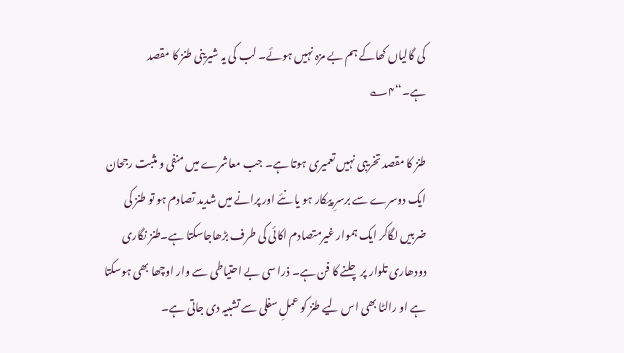کی گالیاں کھاکے ہم بے مزہ نہیں ہوئے۔ لب کی یہ شیرینی طنز کا مقصد ہے۔‘‘۴؎

طنز کا مقصد تخریبی نہیں تعمیری ہوتا ہے۔ جب معاشرے میں منفی و مثبت رجحان ایک دوسرے سے برسرِ پیکار ہو یا نئے اور پرانے میں شدید تصادم ہو تو طنز کی ضربیں لگاکر ایک ہموار غیرمتصادم اکائی کی طرف بڑھاجاسکتا ہے۔طنز نگاری دودھاری تلوار پر چلنے کا فن ہے۔ ذرا سی بے احتیاطی سے وار اوچھا بھی ہوسکتا ہے او رالٹا بھی اس لیے طنز کو عملِ سفلی سے تشبیہ دی جاتی ہے۔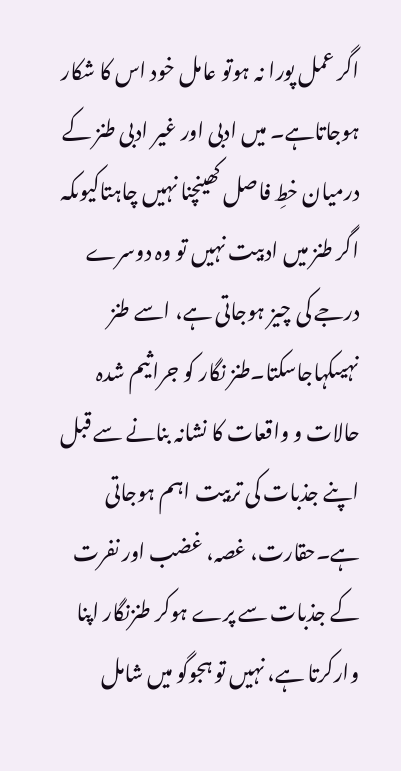اگر عمل پورا نہ ہوتو عامل خود اس کا شکار ہوجاتاہے۔ میں ادبی اور غیر ادبی طنز کے درمیان خطِ فاصل کھینچنا نہیں چاہتاکیوںکہ اگر طنز میں ادبیت نہیں تو وہ دوسرے درجے کی چیز ہوجاتی ہے، اسے طنز نہیںکہاجاسکتا۔طنز نگار کو جراثیم شدہ حالات و واقعات کا نشانہ بنانے سے قبل اپنے جذبات کی تربیت اہم ہوجاتی ہے۔حقارت، غصہ، غضب اور نفرت کے جذبات سے پرے ہوکر طنزنگار اپنا وارکرتا ہے، نہیں تو ہجوگو میں شامل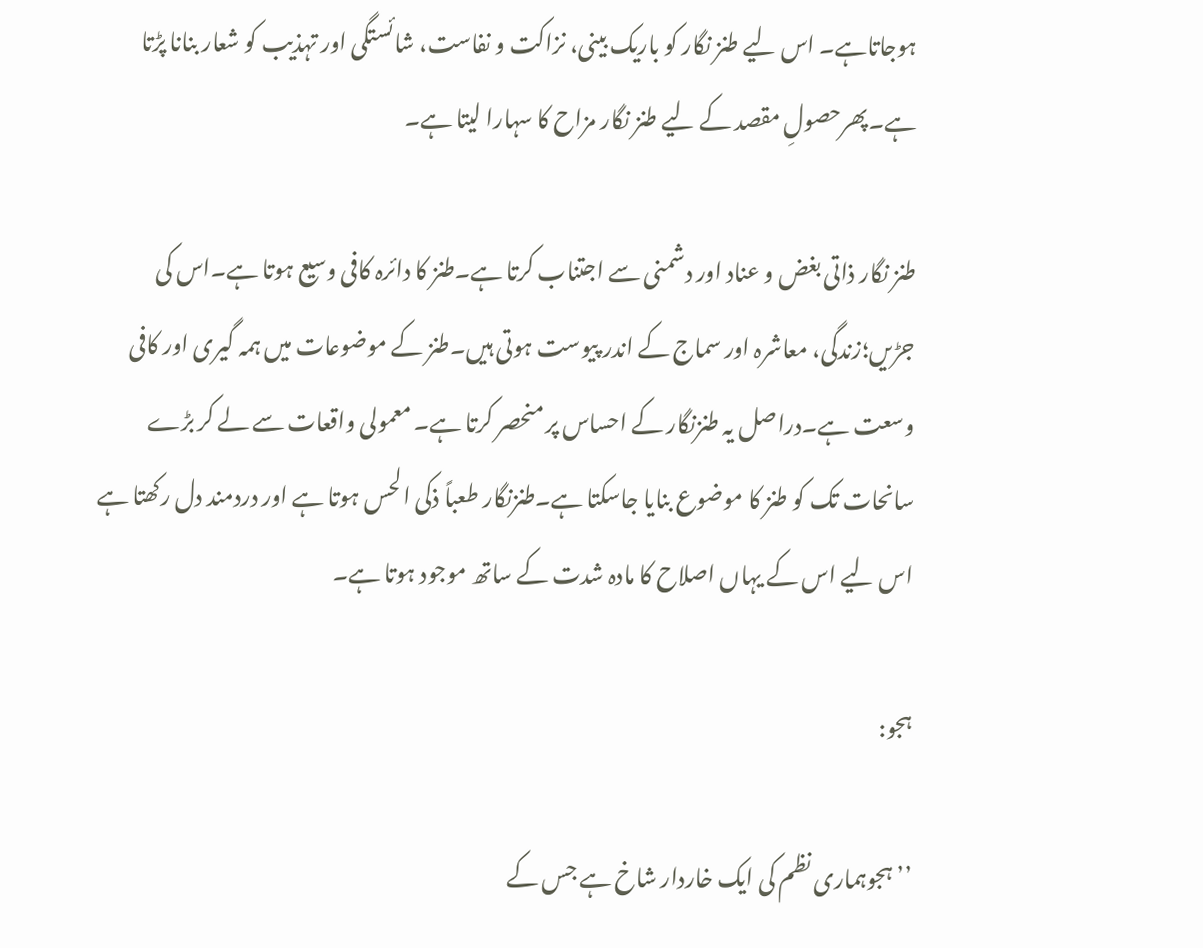ہوجاتاہے۔ اس لیے طنز نگار کو باریک بینی، نزاکت و نفاست، شائستگی اور تہذیب کو شعار بنانا پڑتا ہے۔پھرحصولِ مقصد کے لیے طنز نگار مزاح کا سہارا لیتا ہے۔

طنز نگار ذاتی بغض و عناد اور دشمنی سے اجتناب کرتا ہے۔طنز کا دائرہ کافی وسیع ہوتا ہے۔اس کی جڑیں؛زندگی، معاشرہ اور سماج کے اندر پیوست ہوتی ہیں۔طنز کے موضوعات میں ہمہ گیری اور کافی وسعت ہے۔دراصل یہ طنزنگار کے احساس پر منحصر کرتا ہے۔ معمولی واقعات سے لے کر بڑے سانحات تک کو طنز کا موضوع بنایا جاسکتا ہے۔طنزنگار طعباً ذکی الحس ہوتا ہے اور دردمند دل رکھتا ہے اس لیے اس کے یہاں اصلاح کا مادہ شدت کے ساتھ موجود ہوتا ہے۔

ہجو:

’’ہجوہماری نظم کی ایک خاردار شاخ ہے جس کے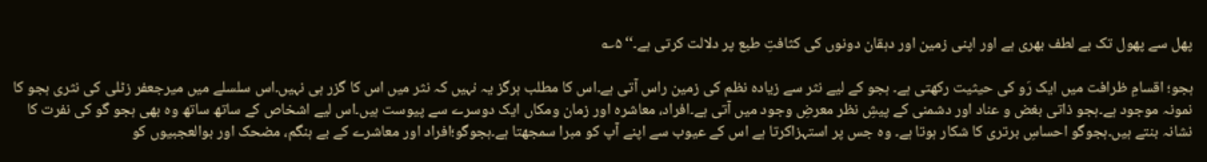پھل سے پھول تک بے لطف بھری ہے اور اپنی زمین اور دہقان دونوں کی کثافتِ طبع پر دلالت کرتی ہے۔‘‘ ۵؎

ہجو؛ اقسامِ ظرافت میں ایک رَو کی حیثیت رکھتی ہے۔ ہجو کے لیے نثر سے زیادہ نظم کی زمین راس آتی ہے۔اس کا مطلب ہرگز یہ نہیں کہ نثر میں اس کا گزر ہی نہیں۔اس سلسلے میں میرجعفر زٹلی کی نثری ہجو کا نمونہ موجود ہے۔ہجو ذاتی بغض و عناد اور دشمنی کے پیشِ نظر معرضِ وجود میں آتی ہے۔افراد، معاشرہ اور زمان ومکاں ایک دوسرے سے پیوست ہیں۔اس لیے اشخاص کے ساتھ ساتھ وہ بھی ہجو گو کی نفرت کا نشانہ بنتے ہیں۔ہجوگو احساسِ برتری کا شکار ہوتا ہے۔ وہ جس پر استہزاکرتا ہے اس کے عیوب سے اپنے آپ کو مبرا سمجھتا ہے۔ہجوگو؛افراد اور معاشرے کے بے ہنگم، مضحک اور بوالعجبیوں کو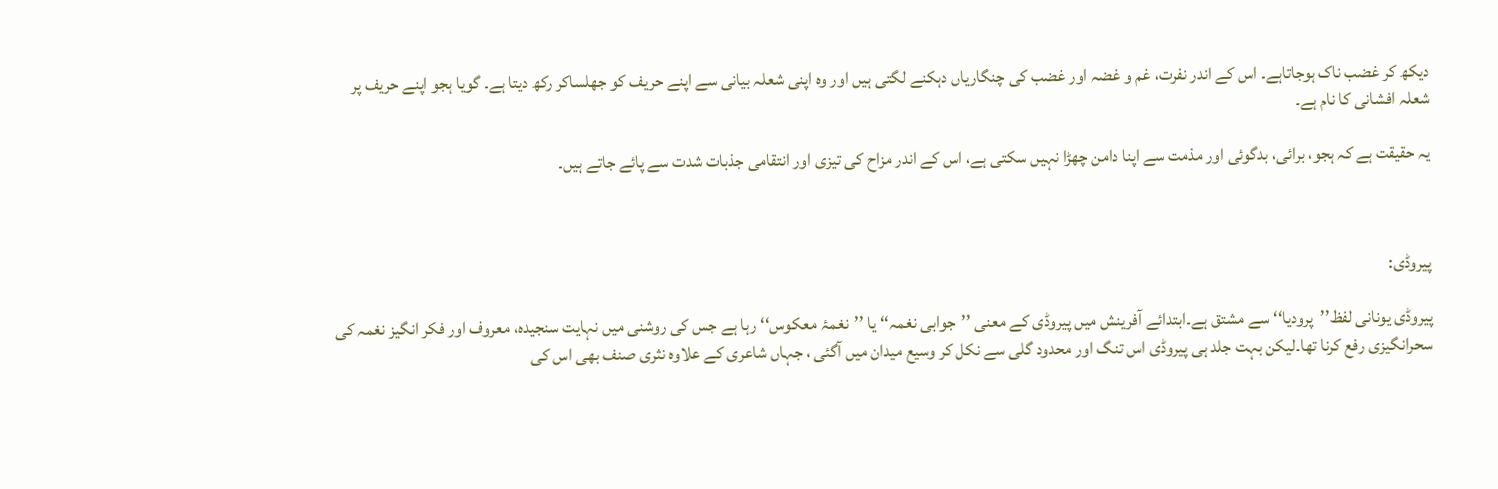دیکھ کر غضب ناک ہوجاتاہے۔ اس کے اندر نفرت، غم و غضہ اور غضب کی چنگاریاں دہکنے لگتی ہیں اور وہ اپنی شعلہ بیانی سے اپنے حریف کو جھلساکر رکھ دیتا ہے۔ گویا ہجو اپنے حریف پر شعلہ افشانی کا نام ہے۔

یہ حقیقت ہے کہ ہجو، برائی، بدگوئی اور مذمت سے اپنا دامن چھڑا نہیں سکتی ہے، اس کے اندر مزاح کی تیزی اور انتقامی جذبات شدت سے پائے جاتے ہیں۔



پیروڈی:

پیروڈی یونانی لفظ’’پرودیا‘‘ سے مشتق ہے۔ابتدائے آفرینش میں پیروڈی کے معنی ’’جوابی نغمہ‘‘ یا ’’نغمۂ معکوس‘‘ رہا ہے جس کی روشنی میں نہایت سنجیدہ، معروف اور فکر انگیز نغمہ کی سحرانگیزی رفع کرنا تھا۔لیکن بہت جلد ہی پیروڈی اس تنگ اور محدود گلی سے نکل کر وسیع میدان میں آگئی ، جہاں شاعری کے علاوہ نثری صنف بھی اس کی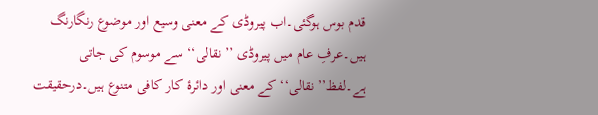قدم بوس ہوگئی۔اب پیروڈی کے معنی وسیع اور موضوع رنگارنگ ہیں۔عرفِ عام میں پیروڈی ’’نقالی‘‘ سے موسوم کی جاتی ہے۔لفظ’’نقالی‘‘ کے معنی اور دائرۂ کار کافی متنوع ہیں۔درحقیقت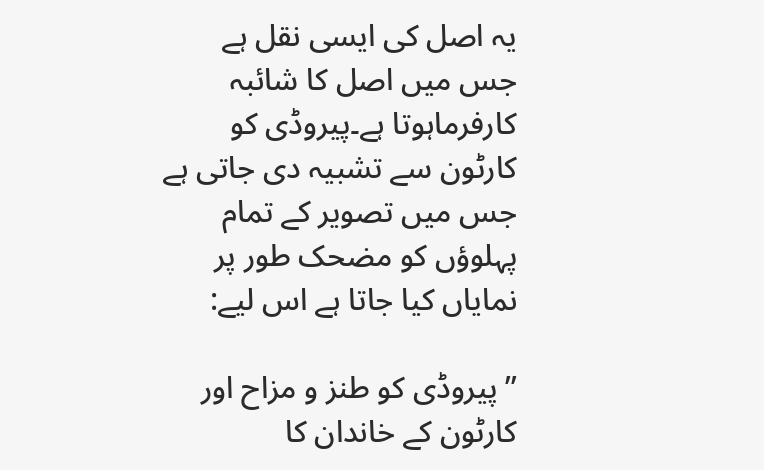یہ اصل کی ایسی نقل ہے جس میں اصل کا شائبہ کارفرماہوتا ہے۔پیروڈی کو کارٹون سے تشبیہ دی جاتی ہے جس میں تصویر کے تمام پہلوؤں کو مضحک طور پر نمایاں کیا جاتا ہے اس لیے:

’’پیروڈی کو طنز و مزاح اور کارٹون کے خاندان کا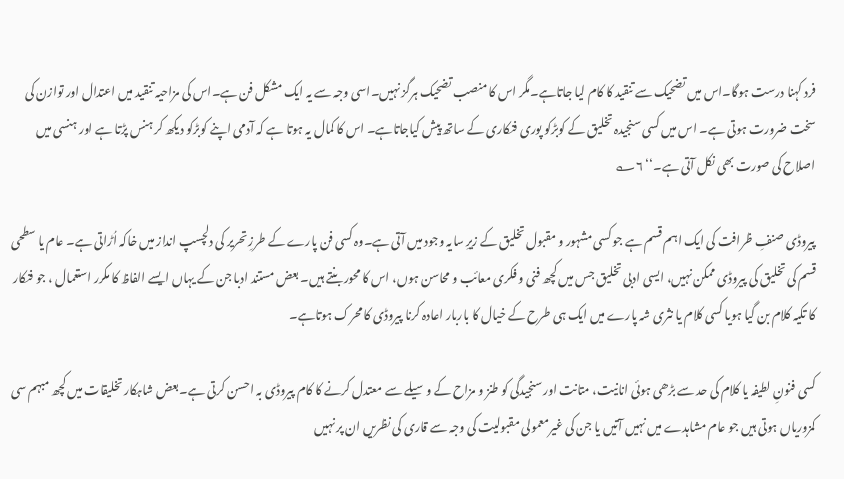فرد کہنا درست ہوگا۔اس میں تضحیک سے تنقید کا کام لیا جاتاہے۔مگر اس کا منصب تضحیک ہرگز نہیں۔اسی وجہ سے یہ ایک مشکل فن ہے۔اس کی مزاحیہ تنقید میں اعتدال اور توازن کی سخت ضرورت ہوتی ہے۔ اس میں کسی سنجیدہ تخلیق کے کوبڑکو پوری فنکاری کے ساتھ پیش کیاجاتاہے۔ اس کا کمال یہ ہوتا ہے کہ آدمی اپنے کوبڑکو دیکھ کر ہنس پڑتا ہے اور ہنسی میں اصلاح کی صورت بھی نکل آتی ہے۔‘‘ ۶؎

پیروڈی صنفِ ظرافت کی ایک اہم قسم ہے جو کسی مشہور و مقبول تخلیق کے زیرِ سایہ وجود میں آتی ہے۔وہ کسی فن پارے کے طرزِ تحریر کی دلچسپ انداز میں خاکہ اُڑاتی ہے۔ عام یا سطحی قسم کی تخلیق کی پیروڈی ممکن نہیں، ایسی ادبی تخلیق جس میں کچھ فنی و فکری معائب و محاسن ہوں، اس کا محور بنتے ہیں۔ بعض مستند ادبا جن کے یہاں ایسے الفاظ کا مکرر استعمال ، جو فنکار کا تکیہ کلام بن گیا ہویا کسی کلام یا نثری شہ پارے میں ایک ہی طرح کے خیال کا باربار اعادہ کرنا پیروڈی کا محرک ہوتاہے۔

کسی فنونِ لطیفہ یا کلام کی حد سے بڑھی ہوئی انانیت، متانت اور سنجیدگی کو طنز و مزاح کے وسیلے سے معتدل کرنے کا کام پیروڈی بہ احسن کرتی ہے۔بعض شاہکار تخلیقات میں کچھ مبہم سی کمزوریاں ہوتی ہیں جو عام مشاہدے میں نہیں آتیں یا جن کی غیرمعمولی مقبولیت کی وجہ سے قاری کی نظریں ان پر نہیں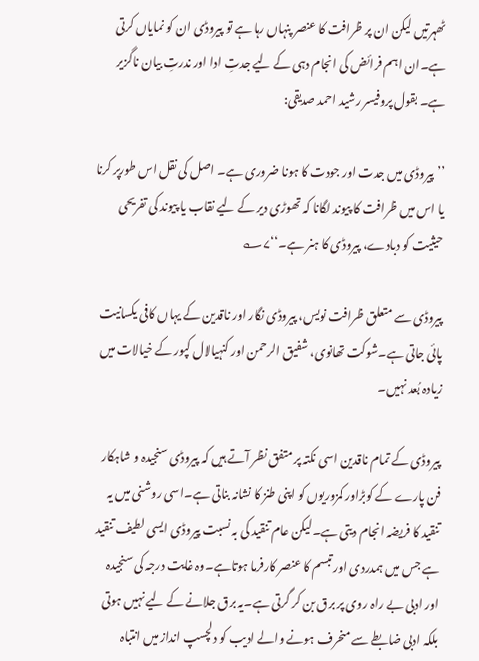ٹھہرتیں لیکن ان پر ظرافت کا عنصر پنہاں رہا ہے تو پیروڈی ان کو نمایاں کرتی ہے۔ان اہم فرائض کی انجام دہی کے لیے جدتِ ادا اور ندرتِ بیان ناگزیر ہے۔ بقول پروفیسر رشید احمد صدیقی:

’’پیروڈی میں جدت اور جودت کا ہونا ضروری ہے۔ اصل کی نقل اس طورپر کرنا یا اس میں ظرافت کا پیوند لگانا کہ تھوڑی دیر کے لیے نقاب یا پیوند کی تفریحی حیثیت کو دبادے، پیروڈی کا ہنر ہے۔‘‘۷؎

پیروڈی سے متعلق ظرافت نویس، پیروڈی نگار اور ناقدین کے یہاں کافی یکسانیت پائی جاتی ہے۔شوکت تھانوی، شفیق الرحمن اور کنہیالال کپور کے خیالات میں زیادہ بُعد نہیں۔

پیروڈی کے تمام ناقدین اسی نکتہ پر متفق نظر آتے ہیں کہ پیروڈی سنجیدہ و شاہکار فن پارے کے کوبڑاور کمزوریوں کو اپنی طنز کا نشانہ بناتی ہے۔اسی روشنی میں یہ تنقید کا فریضہ انجام دیتی ہے۔لیکن عام تنقید کی بہ نسبت پیروڈی ایسی لطیف تنقید ہے جس میں ہمدردی اور تبسم کا عنصر کارفرما ہوتاہے۔وہ غایت درجہ کی سنجیدہ اور ادبی بے راہ روی پر برق بن کر گرتی ہے۔یہ برق جلانے کے لیے نہیں ہوتی بلکہ ادبی ضابطے سے منحرف ہونے والے ادیب کو دلچسپ انداز میں انتباہ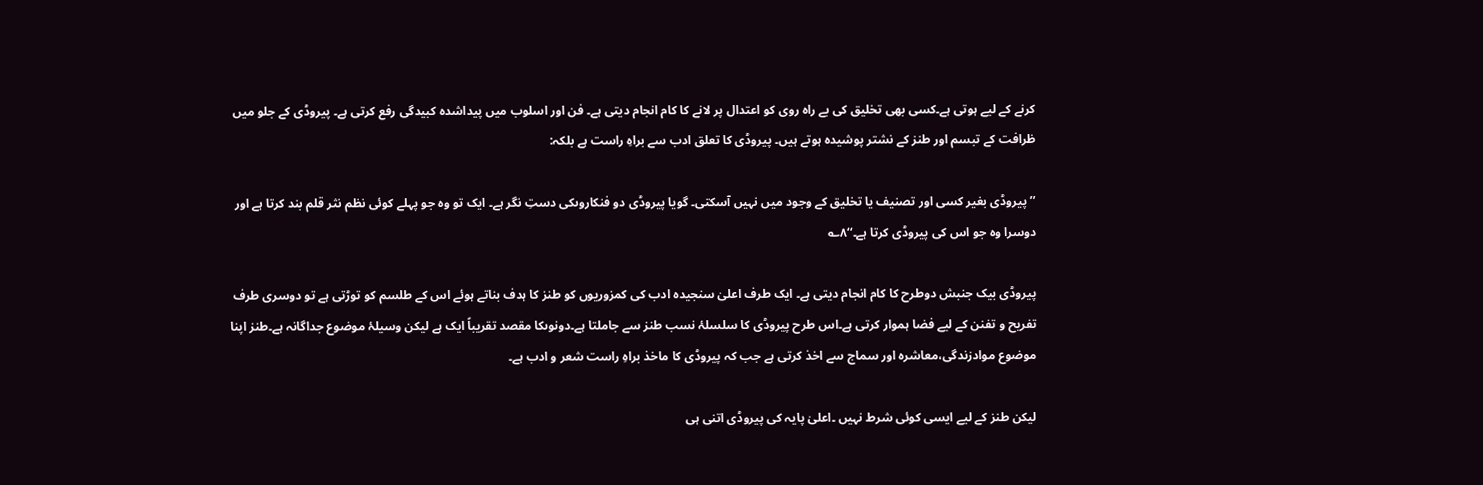کرنے کے لیے ہوتی ہے۔کسی بھی تخلیق کی بے راہ روی کو اعتدال پر لانے کا کام انجام دیتی ہے۔ فن اور اسلوب میں پیداشدہ کبیدگی رفع کرتی ہے۔ پیروڈی کے جلو میں ظرافت کے تبسم اور طنز کے نشتر پوشیدہ ہوتے ہیں۔ پیروڈی کا تعلق ادب سے براہِ راست ہے بلکہ:

’’پیروڈی بغیر کسی اور تصنیف یا تخلیق کے وجود میں نہیں آسکتی۔ گویا پیروڈی دو فنکاروںکی دستِ نگر ہے۔ ایک تو وہ جو پہلے کوئی نظم نثر قلم بند کرتا ہے اور دوسرا وہ جو اس کی پیروڈی کرتا ہے۔‘‘۸؎

پیروڈی بیک جنبش دوطرح کا کام انجام دیتی ہے۔ ایک طرف اعلیٰ سنجیدہ ادب کی کمزوریوں کو طنز کا ہدف بناتے ہوئے اس کے طلسم کو توڑتی ہے تو دوسری طرف تفریح و تفنن کے لیے فضا ہموار کرتی ہے۔اس طرح پیروڈی کا سلسلۂ نسب طنز سے جاملتا ہے۔دونوںکا مقصد تقریباً ایک ہے لیکن وسیلۂ موضوع جداگانہ ہے۔طنز اپنا موضوع موادزندگی،معاشرہ اور سماج سے اخذ کرتی ہے جب کہ پیروڈی کا ماخذ براہِ راست شعر و ادب ہے۔

لیکن طنز کے لیے ایسی کوئی شرط نہیں ۔اعلیٰ پایہ کی پیروڈی اتنی ہی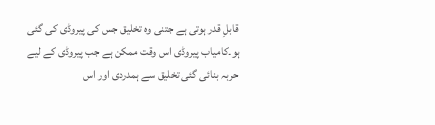قابلِ قدر ہوتی ہے جتنی وہ تخلیق جس کی پیروڈی کی گئی ہو۔کامیاب پیروڈی اس وقت ممکن ہے جب پیروڈی کے لیے حربہ بنائی گئی تخلیق سے ہمدردی اور اس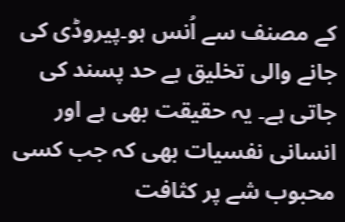کے مصنف سے اُنس ہو۔پیروڈی کی جانے والی تخلیق بے حد پسند کی جاتی ہے۔ یہ حقیقت بھی ہے اور انسانی نفسیات بھی کہ جب کسی محبوب شے پر کثافت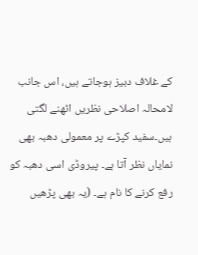کے غلاف دبیز ہوجاتے ہیں، اس جانب لامحالہ اصلاحی نظریں اٹھنے لگتی ہیں۔سفید کپڑے پر معمولی دھبہ بھی نمایاں نظر آتا ہے۔ پیروڈی اسی دھبہ کو رفع کرنے کا نام ہے۔ (یہ بھی پڑھیں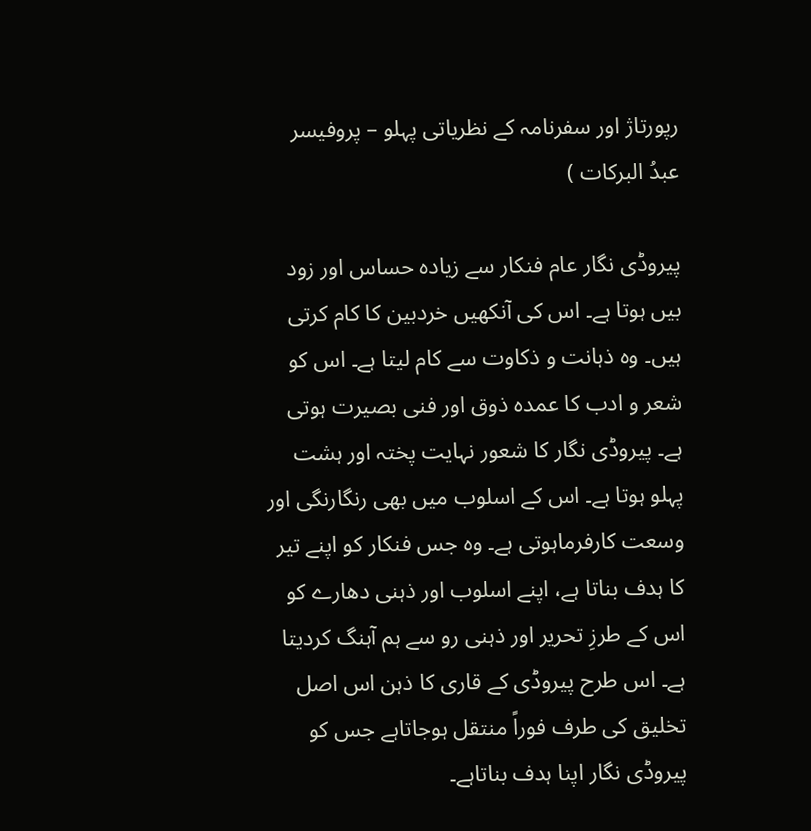رپورتاژ اور سفرنامہ کے نظریاتی پہلو – پروفیسر عبدُ البرکات )

پیروڈی نگار عام فنکار سے زیادہ حساس اور زود بیں ہوتا ہے۔ اس کی آنکھیں خردبین کا کام کرتی ہیں۔ وہ ذہانت و ذکاوت سے کام لیتا ہے۔ اس کو شعر و ادب کا عمدہ ذوق اور فنی بصیرت ہوتی ہے۔ پیروڈی نگار کا شعور نہایت پختہ اور ہشت پہلو ہوتا ہے۔ اس کے اسلوب میں بھی رنگارنگی اور وسعت کارفرماہوتی ہے۔ وہ جس فنکار کو اپنے تیر کا ہدف بناتا ہے، اپنے اسلوب اور ذہنی دھارے کو اس کے طرزِ تحریر اور ذہنی رو سے ہم آہنگ کردیتا ہے۔ اس طرح پیروڈی کے قاری کا ذہن اس اصل تخلیق کی طرف فوراً منتقل ہوجاتاہے جس کو پیروڈی نگار اپنا ہدف بناتاہے۔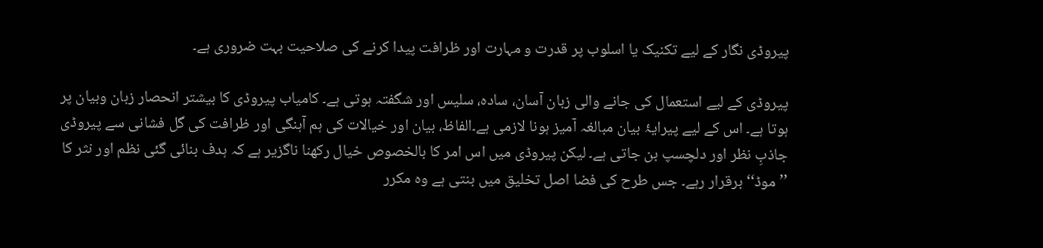پیروڈی نگار کے لیے تکنیک یا اسلوب پر قدرت و مہارت اور ظرافت پیدا کرنے کی صلاحیت بہت ضروری ہے۔

پیروڈی کے لیے استعمال کی جانے والی زبان آسان، سادہ، سلیس اور شگفتہ ہوتی ہے۔ کامیاب پیروڈی کا بیشتر انحصار زبان وبیان پر ہوتا ہے۔ اس کے لیے پیرایۂ بیان مبالغہ آمیز ہونا لازمی ہے۔الفاظ، بیان اور خیالات کی ہم آہنگی اور ظرافت کی گل فشانی سے پیروڈی جاذبِ نظر اور دلچسپ بن جاتی ہے۔ لیکن پیروڈی میں اس امر کا بالخصوص خیال رکھنا ناگزیر ہے کہ ہدف بنائی گئی نظم اور نثر کا ’’موڈ‘‘ برقرار رہے۔ جس طرح کی فضا اصل تخلیق میں بنتی ہے وہ مکرر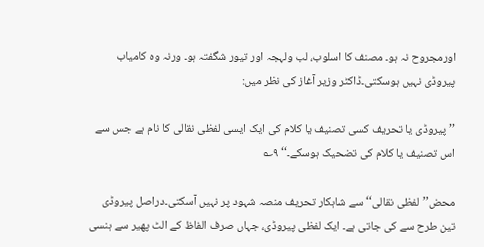اورمجروح نہ ہو۔ مصنف کا اسلوب، لب ولہجہ اور تیور شگفتہ ہو۔ ورنہ وہ کامیاب پیروڈی نہیں ہوسکتی۔ڈاکٹر وزیر آغاز کی نظر میں:

’’پیروڈی یا تحریف کسی تصنیف یا کلام کی ایک ایسی لفظی نقالی کا نام ہے جس سے اس تصنیف یا کلام کی تضحیک ہوسکے۔‘‘ ۹؎

محض’’لفظی نقالی‘‘ سے شاہکار تحریف منصہ شہود پر نہیں آسکتی۔دراصل پیروڈی تین طرح سے کی جاتی ہے۔ ایک لفظی پیروڈی، جہاں صرف الفاظ کے الٹ پھیر سے ہنسی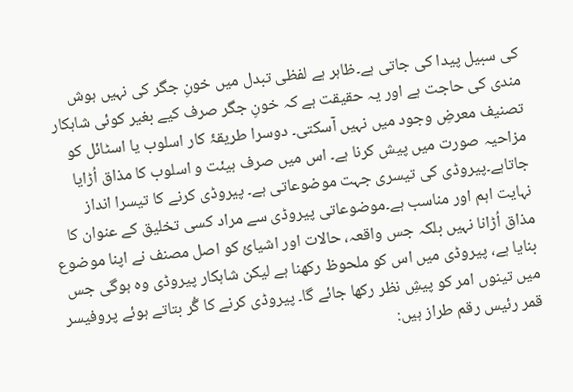کی سبیل پیدا کی جاتی ہے۔ظاہر ہے لفظی تبدل میں خونِ جگر کی نہیں ہوش مندی کی حاجت ہے اور یہ حقیقت ہے کہ خونِ جگر صرف کیے بغیر کوئی شاہکار تصنیف معرضِ وجود میں نہیں آسکتی۔ دوسرا طریقۂ کار اسلوب یا اسٹائل کو مزاحیہ صورت میں پیش کرنا ہے۔ اس میں صرف ہیئت و اسلوب کا مذاق اُڑایا جاتاہے۔پیروڈی کی تیسری جہت موضوعاتی ہے۔ پیروڈی کرنے کا تیسرا انداز نہایت اہم اور مناسب ہے۔موضوعاتی پیروڈی سے مراد کسی تخلیق کے عنوان کا مذاق اُڑانا نہیں بلکہ جس واقعہ، حالات اور اشیائ کو اصل مصنف نے اپنا موضوع بنایا ہے، پیروڈی میں اس کو ملحوظ رکھنا ہے لیکن شاہکار پیروڈی وہ ہوگی جس میں تینوں امر کو پیشِ نظر رکھا جائے گا۔ پیروڈی کرنے کا گُر بتاتے ہوئے پروفیسر قمر رئیس رقم طراز ہیں: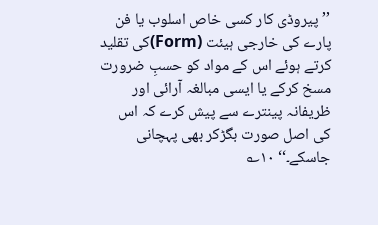’’پیروڈی کار کسی خاص اسلوب یا فن پارے کی خارجی ہیئت (Form)کی تقلید کرتے ہوئے اس کے مواد کو حسبِ ضرورت مسخ کرکے یا ایسی مبالغہ آرائی اور ظریفانہ پینترے سے پیش کرے کہ اس کی اصل صورت بگڑکر بھی پہچانی جاسکے۔‘‘ ۱۰؎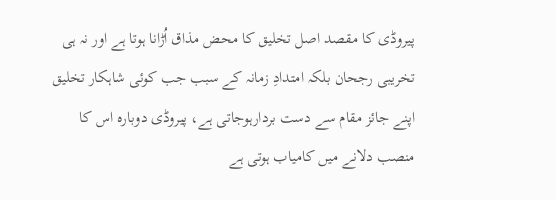پیروڈی کا مقصد اصل تخلیق کا محض مذاق اُڑانا ہوتا ہے اور نہ ہی تخریبی رجحان بلکہ امتدادِ زمانہ کے سبب جب کوئی شاہکار تخلیق اپنے جائز مقام سے دست بردارہوجاتی ہے، پیروڈی دوبارہ اس کا منصب دلانے میں کامیاب ہوتی ہے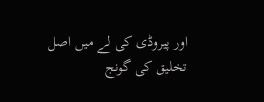اور پیروڈی کی لے میں اصل تخلیق کی گونج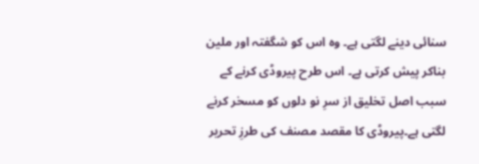سنائی دینے لگتی ہے۔ وہ اس کو شگفتہ اور ملین بناکر پیش کرتی ہے۔ اس طرح پیروڈی کرنے کے سبب اصل تخلیق از سرِ نو دلوں کو مسخر کرنے لگتی ہے۔پیروڈی کا مقصد مصنف کی طرزِ تحریر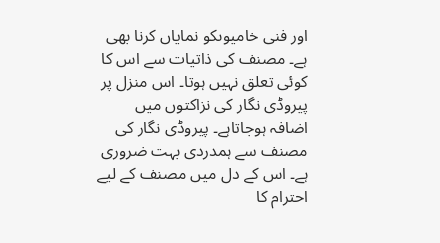اور فنی خامیوںکو نمایاں کرنا بھی ہے۔ مصنف کی ذاتیات سے اس کا کوئی تعلق نہیں ہوتا۔ اس منزل پر پیروڈی نگار کی نزاکتوں میں اضافہ ہوجاتاہے۔ پیروڈی نگار کی مصنف سے ہمدردی بہت ضروری ہے۔ اس کے دل میں مصنف کے لیے احترام کا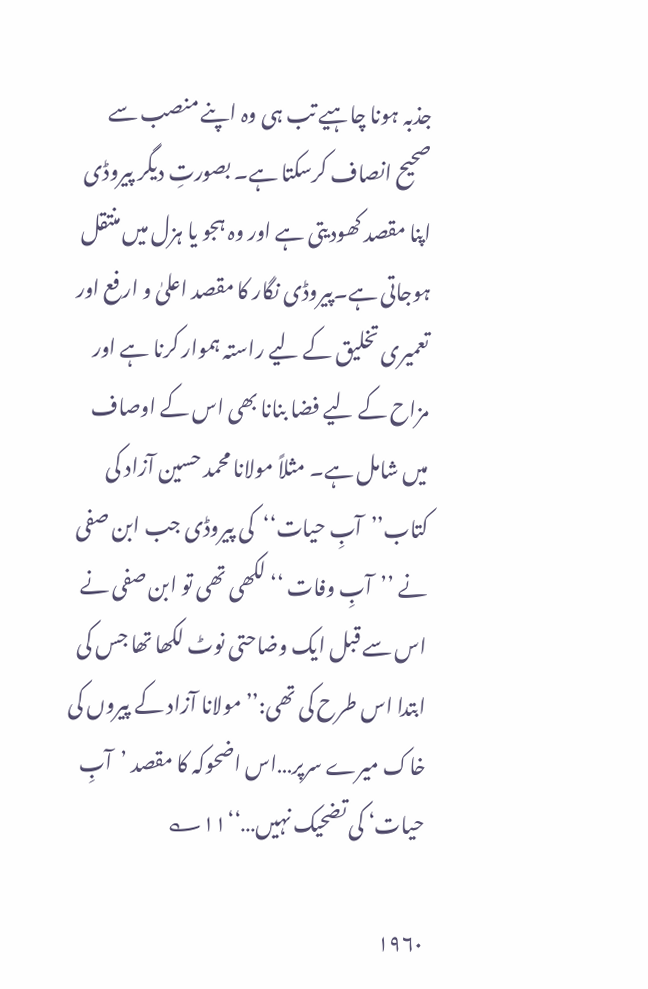جذبہ ہونا چاہیے تب ہی وہ اپنے منصب سے صحیح انصاف کرسکتا ہے۔ بصورتِ دیگر پیروڈی اپنا مقصد کھودیتی ہے اور وہ ہجو یا ہزل میں منتقل ہوجاتی ہے۔پیروڈی نگار کا مقصد اعلیٰ و ارفع اور تعمیری تخلیق کے لیے راستہ ہموار کرنا ہے اور مزاح کے لیے فضا بنانا بھی اس کے اوصاف میں شامل ہے۔ مثلاً مولانا محمد حسین آزاد کی کتاب’’آبِ حیات‘‘  کی پیروڈی جب ابن صفی نے ’’آبِ وفات ‘‘ لکھی تھی تو ابن صفی نے اس سے قبل ایک وضاحتی نوٹ لکھا تھا جس کی ابتدا اس طرح کی تھی:’’مولانا آزاد کے پیروں کی خاک میرے سرپر…اس اضحوکہ کا مقصد ’آبِ حیات‘ کی تضحیک نہیں…‘‘۱۱؎

۱۹۶۰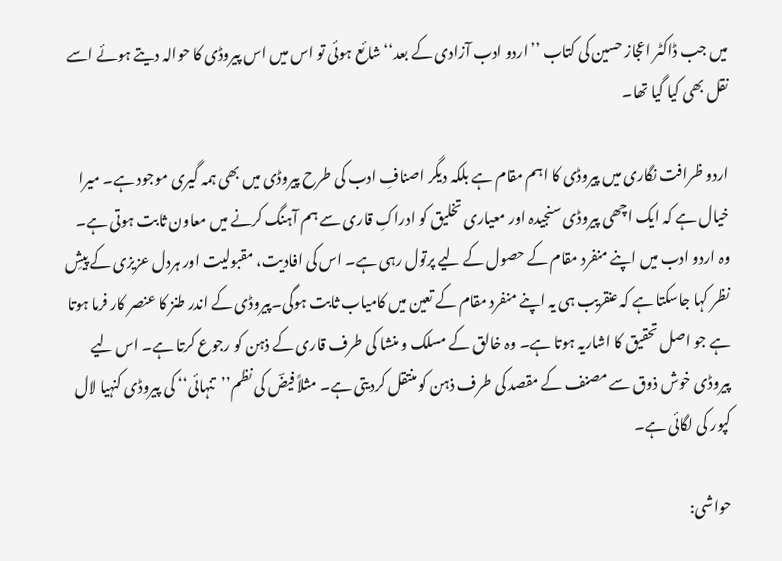میں جب ڈاکٹر اعجاز حسین کی کتاب ’’اردو ادب آزادی کے بعد‘‘ شائع ہوئی تو اس میں اس پیروڈی کا حوالہ دیتے ہوئے اسے نقل بھی کیا گیا تھا۔

اردو ظرافت نگاری میں پیروڈی کا اہم مقام ہے بلکہ دیگر اصنافِ ادب کی طرح پیروڈی میں بھی ہمہ گیری موجود ہے۔ میرا خیال ہے کہ ایک اچھی پیروڈی سنجیدہ اور معیاری تخلیق کو ادراکِ قاری سے ہم آہنگ کرنے میں معاون ثابت ہوتی ہے۔ وہ اردو ادب میں اپنے منفرد مقام کے حصول کے لیے پرتول رہی ہے۔ اس کی افادیت، مقبولیت اور ہردل عزیزی کے پیشِ نظر کہا جاسکتا ہے کہ عنقریب ہی یہ اپنے منفرد مقام کے تعین میں کامیاب ثابت ہوگی۔پیروڈی کے اندر طنز کا عنصر کار فرما ہوتا ہے جو اصل تحقیق کا اشاریہ ہوتا ہے۔ وہ خالق کے مسلک و منشا کی طرف قاری کے ذہن کو رجوع کرتا ہے۔ اس لیے پیروڈی خوش ذوق سے مصنف کے مقصد کی طرف ذہن کو منتقل کردیتی ہے۔ مثلاً فیضؔ کی نظم’’تنہائی‘‘ کی پیروڈی کنہیا لال کپور کی لگائی ہے۔

حواشی: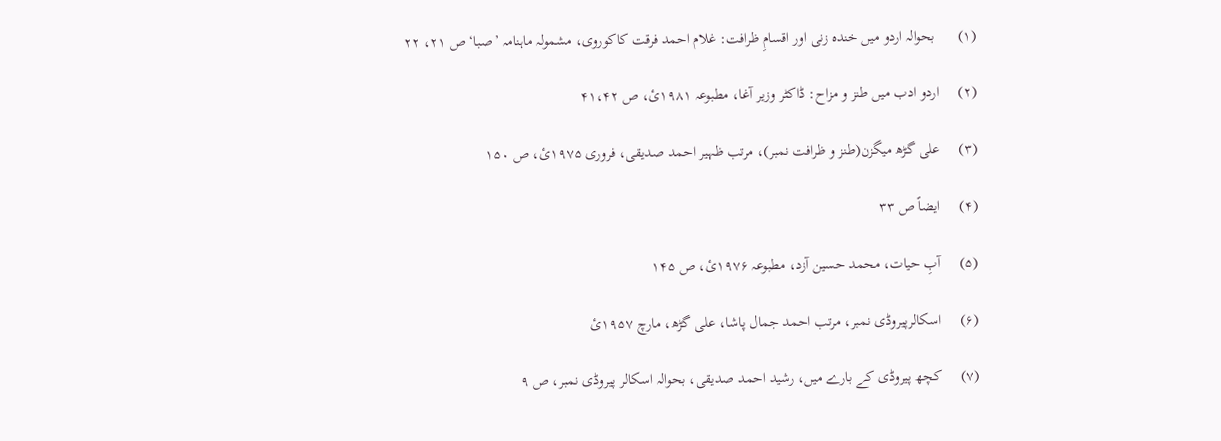(۱)      بحوالہ اردو میں خندہ زنی اور اقسامِ ظرافت: غلام احمد فرقت کاکوروی، مشمولہ ماہنامہ ’صبا‘ ص ۲۱، ۲۲

(۲)     اردو ادب میں طنز و مزاح: ڈاکٹر وزیر آغا، مطبوعہ ۱۹۸۱ئ، ص ۴۱،۴۲

(۳)     علی گڑھ میگزن(طنز و ظرافت نمبر)، مرتب ظہیر احمد صدیقی، فروری ۱۹۷۵ئ، ص ۱۵۰

(۴)     ایضاً ص ۳۳

(۵)     آبِ حیات، محمد حسین آزد، مطبوعہ ۱۹۷۶ئ، ص ۱۴۵

(۶)     اسکالرپیروڈی نمبر، مرتب احمد جمال پاشا، علی گڑھ، مارچ ۱۹۵۷ئ

(۷)     کچھ پیروڈی کے بارے میں، رشید احمد صدیقی، بحوالہ اسکالر پیروڈی نمبر، ص ۹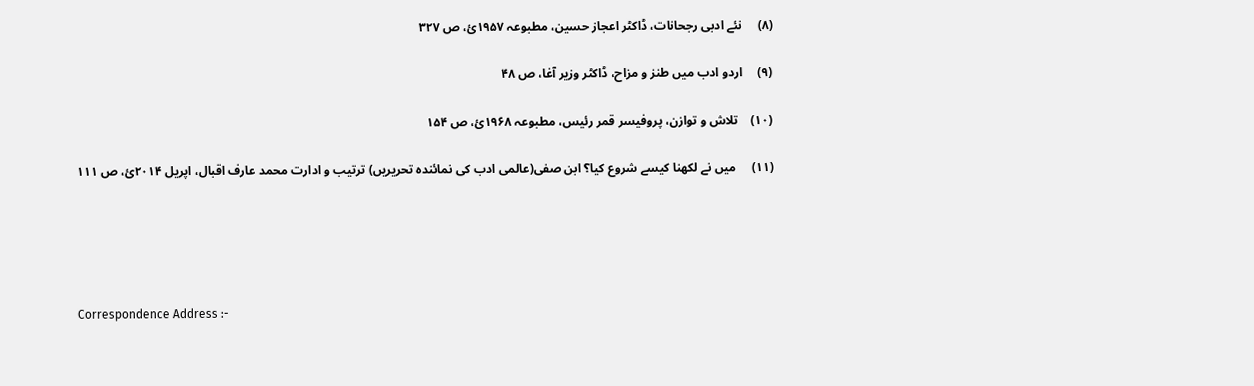(۸)     نئے ادبی رجحانات، ڈاکٹر اعجاز حسین، مطبوعہ ۱۹۵۷ئ، ص ۳۲۷

(۹)     اردو ادب میں طنز و مزاح، ڈاکٹر وزیر آغا، ص ۴۸

(۱۰)    تلاش و توازن، پروفیسر قمر رئیس، مطبوعہ ۱۹۶۸ئ، ص ۱۵۴

(۱۱)     میں نے لکھنا کیسے شروع کیا؟ ابن صفی(عالمی ادب کی نمائندہ تحریریں) ترتیب و ادارت محمد عارف اقبال، اپریل ۲۰۱۴ئ، ص ۱۱۱





Correspondence Address :-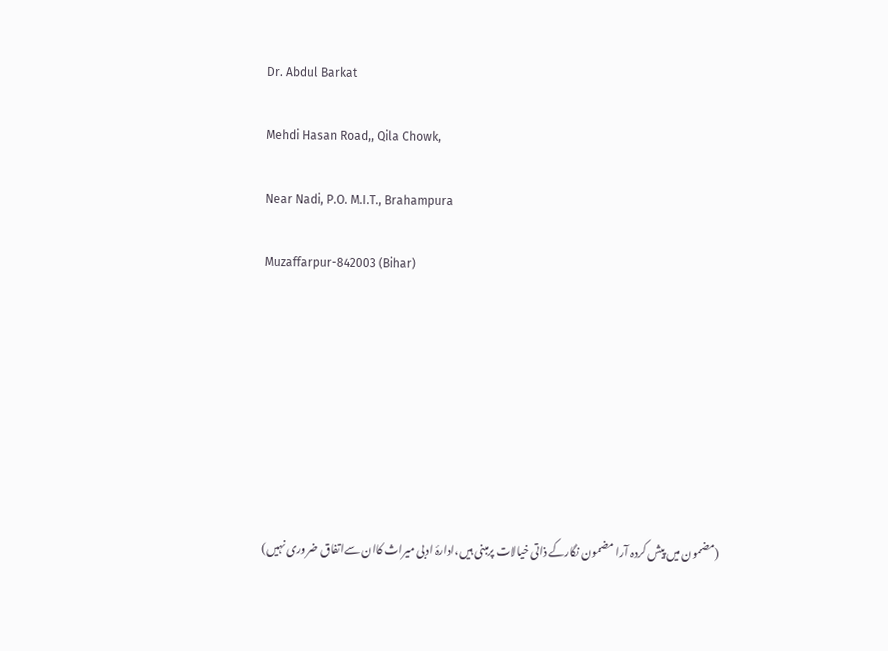Dr. Abdul Barkat

Mehdi Hasan Road,, Qila Chowk,

Near Nadi, P.O. M.I.T., Brahampura

Muzaffarpur-842003 (Bihar)








(مضمون میں پیش کردہ آرا مضمون نگارکے ذاتی خیالات پرمبنی ہیں،ادارۂ ادبی میراث کاان سےاتفاق ضروری نہیں)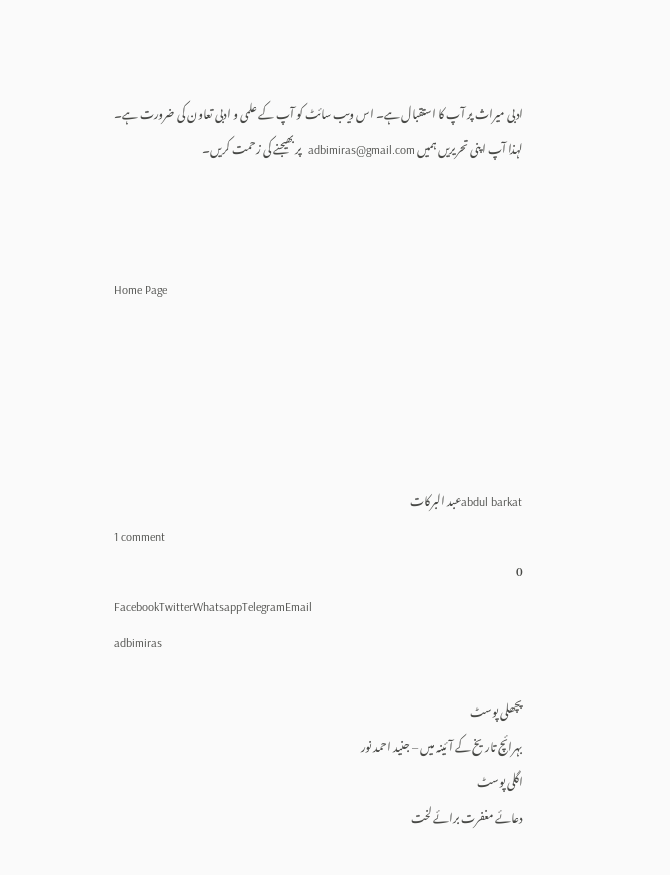ادبی میراث پر آپ کا استقبال ہے۔ اس ویب سائٹ کو آپ کے علمی و ادبی تعاون کی ضرورت ہے۔ لہذا آپ اپنی تحریریں ہمیں adbimiras@gmail.com  پر بھیجنے کی زحمت کریں۔



Home Page





abdul barkatعبد البرکات
1 comment
0
FacebookTwitterWhatsappTelegramEmail
adbimiras

پچھلی پوسٹ
بہرائچ تاریخ کے آئینہ میں – جنید احمد نور
اگلی پوسٹ
دعائے مغفرت برائے لخت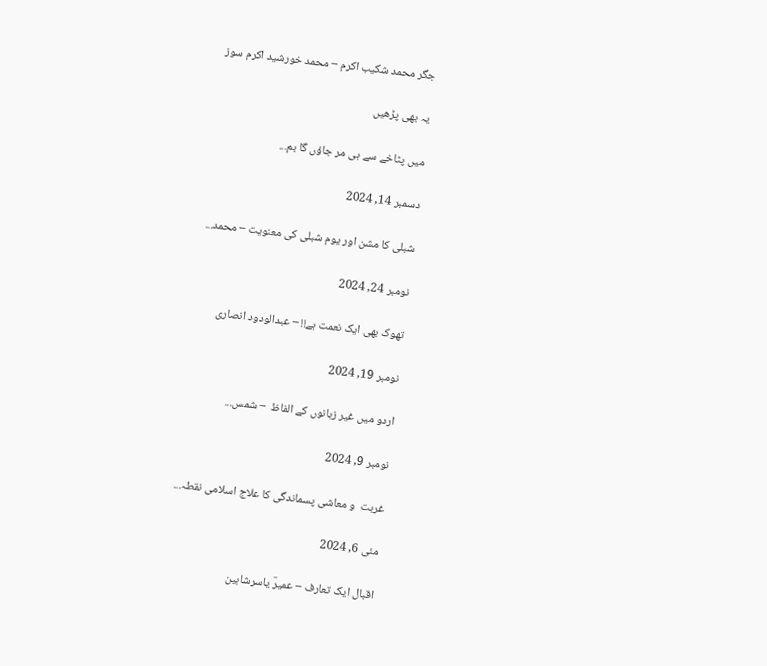جگر محمد شکیب اکرم – محمد خورشید اکرم سوز

یہ بھی پڑھیں

میں پٹاخے سے ہی مر جاؤں گا بم...

دسمبر 14, 2024

شبلی کا مشن اور یوم شبلی کی معنویت – محمد...

نومبر 24, 2024

تھوک بھی ایک نعمت ہے!! – عبدالودود انصاری

نومبر 19, 2024

اردو میں غیر زبانوں کے الفاظ  – شمس...

نومبر 9, 2024

غربت  و معاشی پسماندگی کا علاج اسلامی نقطہ...

مئی 6, 2024

اقبال ایک تعارف – عمیرؔ یاسرشاہین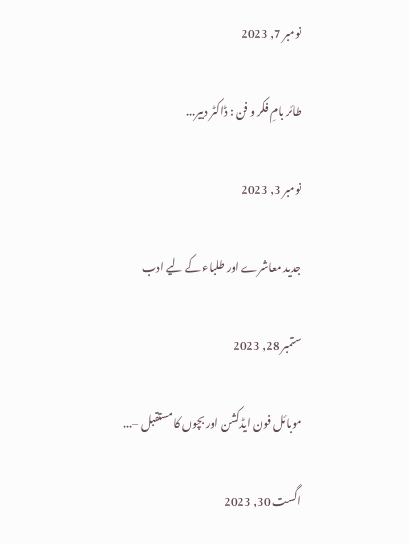نومبر 7, 2023

طائر بامِ فکر و فن : ڈاکٹر دبیر...

نومبر 3, 2023

جدید معاشرے اور طلباء کے لیے ادب

ستمبر 28, 2023

موبائل فون ایڈکشن اور بچوں کا مستقبل –...

اگست 30, 2023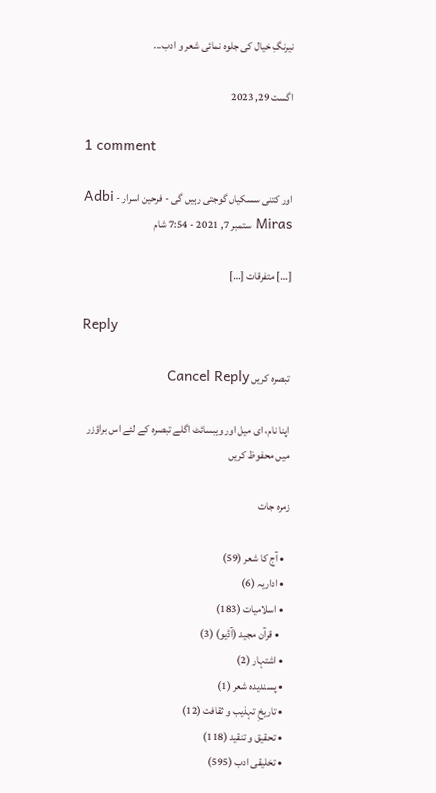نیرنگِ خیال کی جلوہ نمائی شعر و ادب...

اگست 29, 2023

1 comment

اور کتنی سسکیاں گوجتی رہیں گی - فرحین اسرار - Adbi Miras ستمبر 7, 2021 - 7:54 شام

[…] متفرقات […]

Reply

تبصرہ کریں Cancel Reply

اپنا نام، ای میل اور ویبسائٹ اگلے تبصرہ کے لئے اس براؤزر میں محفوظ کریں

زمرہ جات

  • آج کا شعر (59)
  • اداریہ (6)
  • اسلامیات (183)
    • قرآن مجید (آڈیو) (3)
  • اشتہار (2)
  • پسندیدہ شعر (1)
  • تاریخِ تہذیب و ثقافت (12)
  • تحقیق و تنقید (118)
  • تخلیقی ادب (595)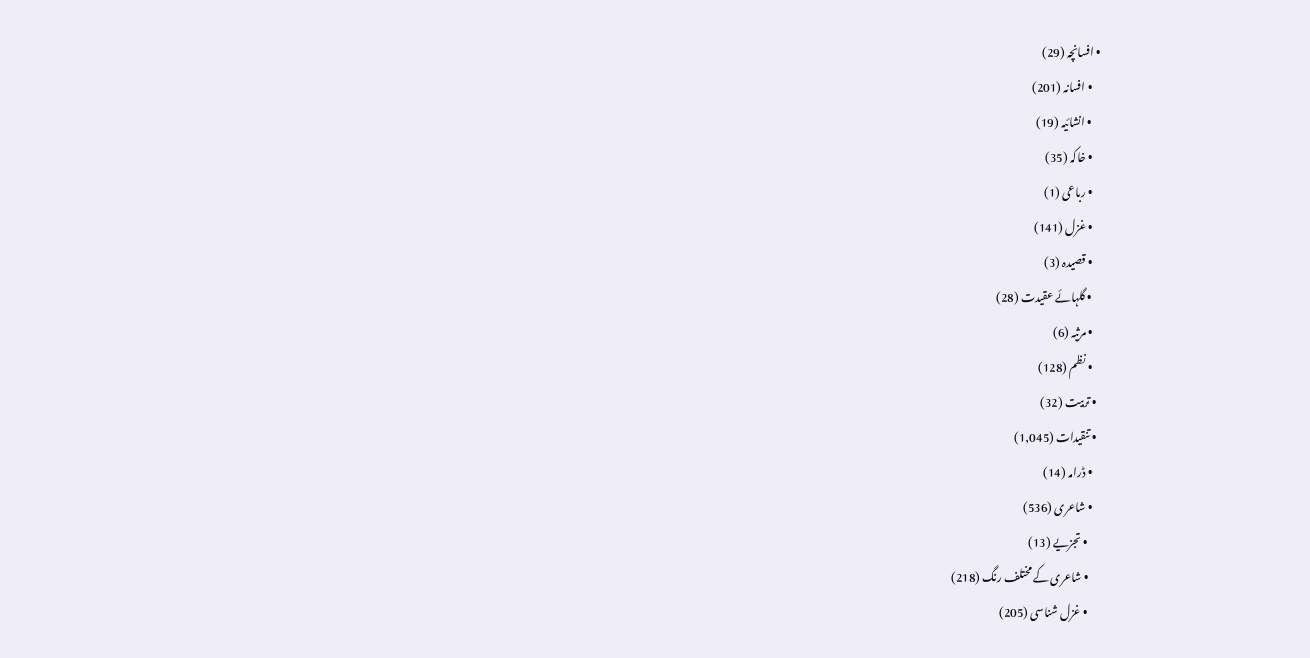• افسانچہ (29)
    • افسانہ (201)
    • انشائیہ (19)
    • خاکہ (35)
    • رباعی (1)
    • غزل (141)
    • قصیدہ (3)
    • گلہائے عقیدت (28)
    • مرثیہ (6)
    • نظم (128)
  • تربیت (32)
  • تنقیدات (1,045)
    • ڈرامہ (14)
    • شاعری (536)
      • تجزیے (13)
      • شاعری کے مختلف رنگ (218)
      • غزل شناسی (205)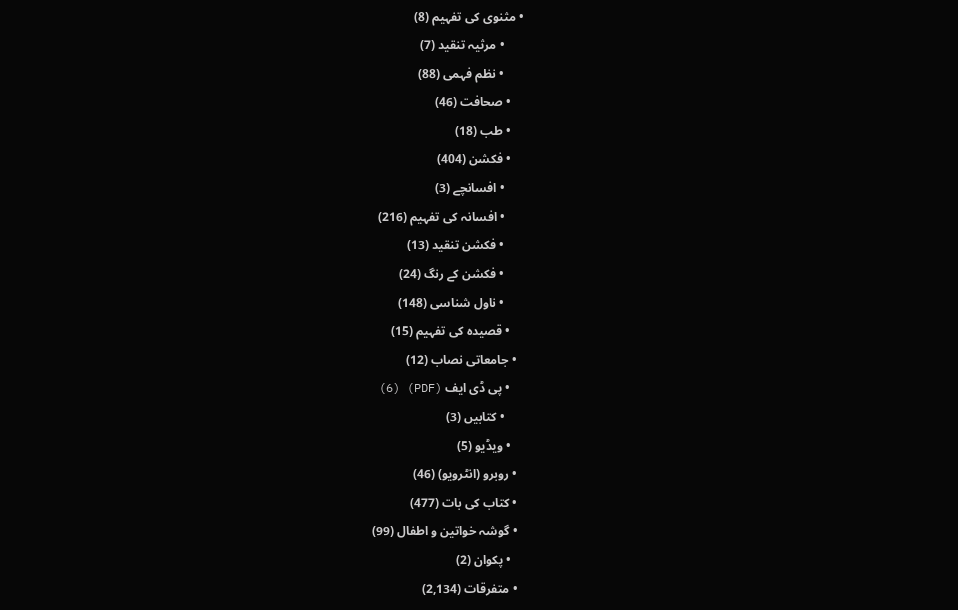• مثنوی کی تفہیم (8)
      • مرثیہ تنقید (7)
      • نظم فہمی (88)
    • صحافت (46)
    • طب (18)
    • فکشن (404)
      • افسانچے (3)
      • افسانہ کی تفہیم (216)
      • فکشن تنقید (13)
      • فکشن کے رنگ (24)
      • ناول شناسی (148)
    • قصیدہ کی تفہیم (15)
  • جامعاتی نصاب (12)
    • پی ڈی ایف (PDF) (6)
      • کتابیں (3)
    • ویڈیو (5)
  • روبرو (انٹرویو) (46)
  • کتاب کی بات (477)
  • گوشہ خواتین و اطفال (99)
    • پکوان (2)
  • متفرقات (2,134)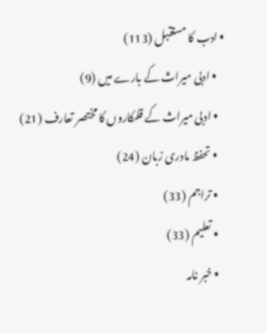• ادب کا مستقبل (113)
    • ادبی میراث کے بارے میں (9)
    • ادبی میراث کے قلمکاروں کا مختصر تعارف (21)
    • تحفظ مادری زبان (24)
    • تراجم (33)
    • تعلیم (33)
    • خبر نامہ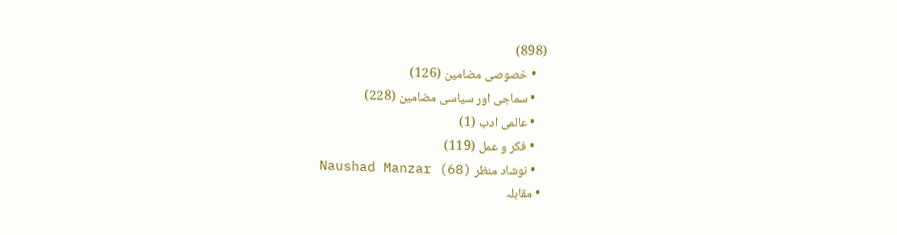(898)
    • خصوصی مضامین (126)
    • سماجی اور سیاسی مضامین (228)
    • عالمی ادب (1)
    • فکر و عمل (119)
    • نوشاد منظر Naushad Manzar (68)
  • مقابلہ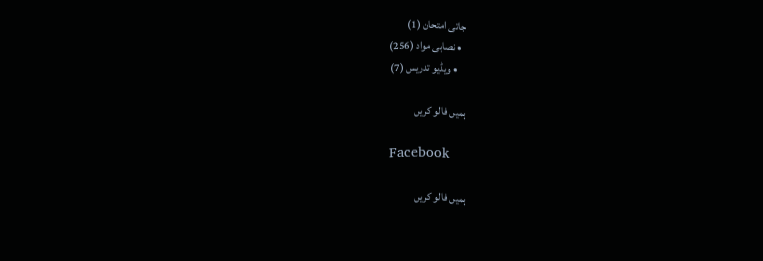جاتی امتحان (1)
  • نصابی مواد (256)
    • ویڈیو تدریس (7)

ہمیں فالو کریں

Facebook

ہمیں فالو کریں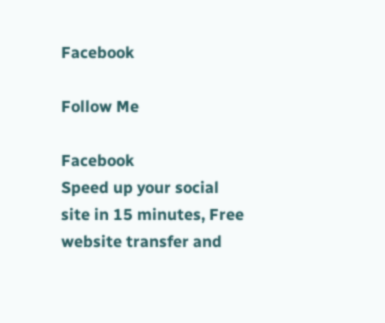Facebook

Follow Me

Facebook
Speed up your social site in 15 minutes, Free website transfer and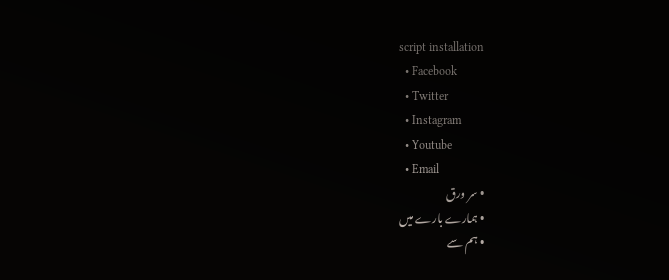script installation
  • Facebook
  • Twitter
  • Instagram
  • Youtube
  • Email
  • سر ورق
  • ہمارے بارے میں
  • ہم سے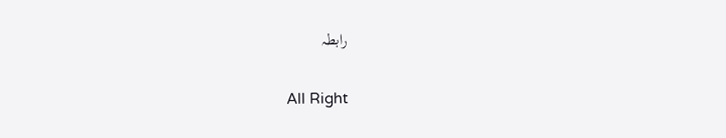رابطہ

All Right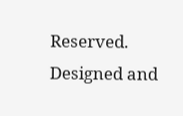Reserved. Designed and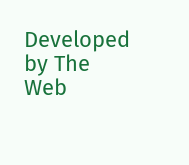Developed by The Web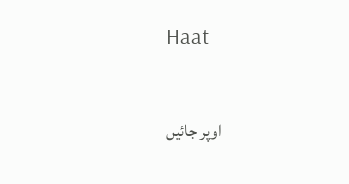Haat


اوپر جائیں